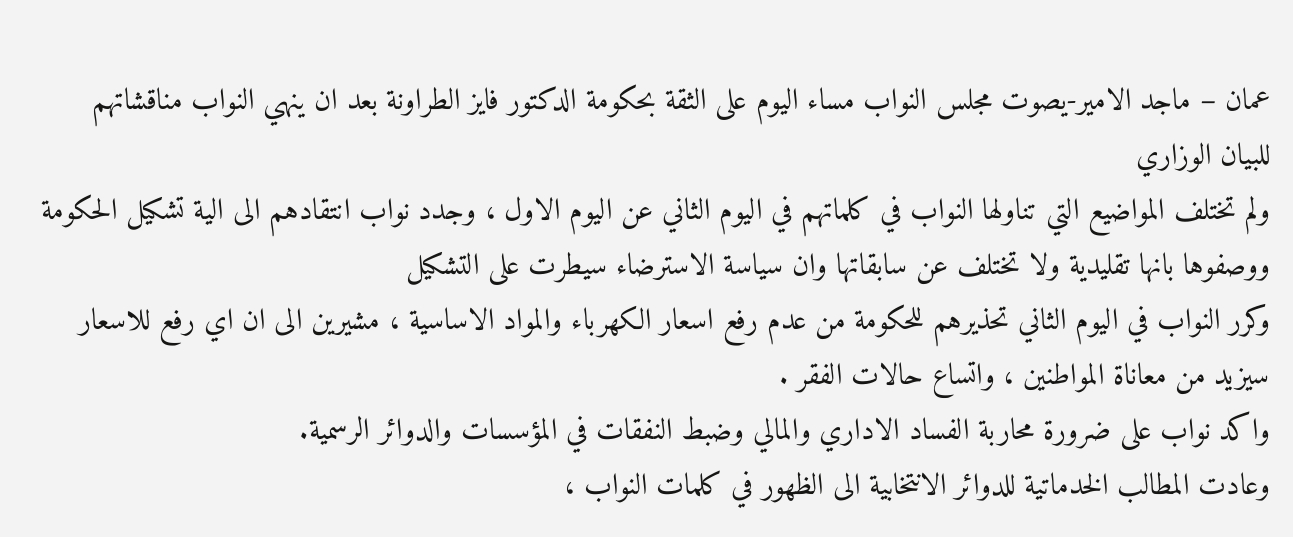عمان – ماجد الامير-يصوت مجلس النواب مساء اليوم على الثقة بحكومة الدكتور فايز الطراونة بعد ان ينهي النواب مناقشاتهم للبيان الوزاري
ولم تختلف المواضيع التي تناولها النواب في كلماتهم في اليوم الثاني عن اليوم الاول ، وجدد نواب انتقادهم الى الية تشكيل الحكومة ووصفوها بانها تقليدية ولا تختلف عن سابقاتها وان سياسة الاسترضاء سيطرت على التشكيل
وكرر النواب في اليوم الثاني تحذيرهم للحكومة من عدم رفع اسعار الكهرباء والمواد الاساسية ، مشيرين الى ان اي رفع للاسعار سيزيد من معاناة المواطنين ، واتساع حالات الفقر .
واكد نواب على ضرورة محاربة الفساد الاداري والمالي وضبط النفقات في المؤسسات والدوائر الرسمية.
وعادت المطالب الخدماتية للدوائر الانتخابية الى الظهور في كلمات النواب ،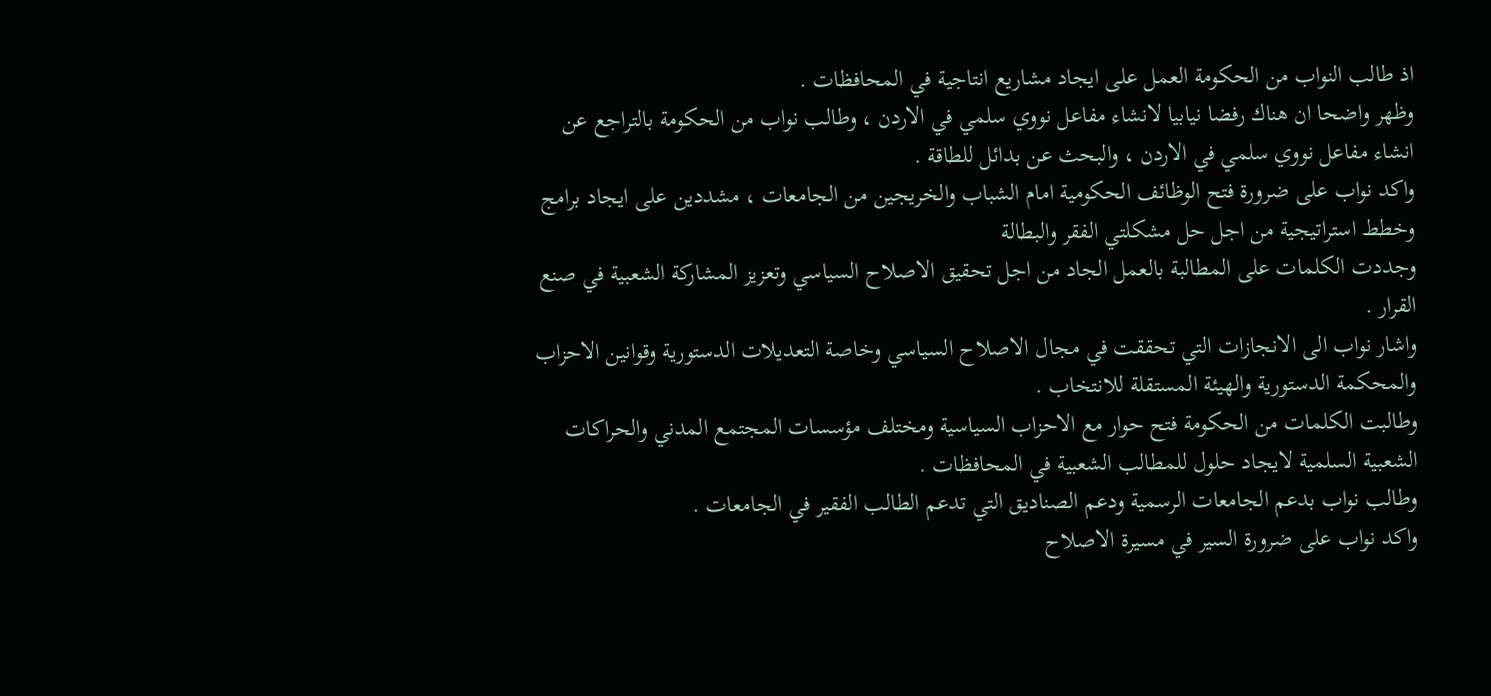اذ طالب النواب من الحكومة العمل على ايجاد مشاريع انتاجية في المحافظات .
وظهر واضحا ان هناك رفضا نيابيا لانشاء مفاعل نووي سلمي في الاردن ، وطالب نواب من الحكومة بالتراجع عن انشاء مفاعل نووي سلمي في الاردن ، والبحث عن بدائل للطاقة .
واكد نواب على ضرورة فتح الوظائف الحكومية امام الشباب والخريجين من الجامعات ، مشددين على ايجاد برامج وخطط استراتيجية من اجل حل مشكلتي الفقر والبطالة
وجددت الكلمات على المطالبة بالعمل الجاد من اجل تحقيق الاصلاح السياسي وتعزيز المشاركة الشعبية في صنع القرار .
واشار نواب الى الانجازات التي تحققت في مجال الاصلاح السياسي وخاصة التعديلات الدستورية وقوانين الاحزاب والمحكمة الدستورية والهيئة المستقلة للانتخاب .
وطالبت الكلمات من الحكومة فتح حوار مع الاحزاب السياسية ومختلف مؤسسات المجتمع المدني والحراكات الشعبية السلمية لايجاد حلول للمطالب الشعبية في المحافظات .
وطالب نواب بدعم الجامعات الرسمية ودعم الصناديق التي تدعم الطالب الفقير في الجامعات .
واكد نواب على ضرورة السير في مسيرة الاصلاح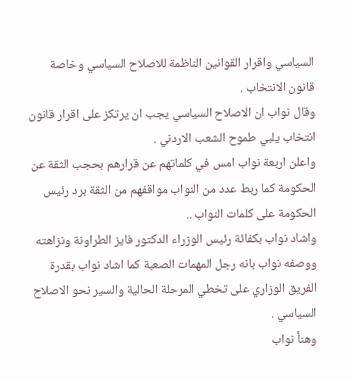السياسي واقرار القوانين الناظمة للاصلاح السياسي وخاصة قانون الانتخاب .
وقال نواب ان الاصلاح السياسي يجب ان يرتكز على اقرار قانون انتخاب يلبي طموح الشعب الاردني .
واعلن اربعة نواب امس في كلماتهم عن قرارهم بحجب الثقة عن الحكومة كما ربط عدد من النواب مواقفهم من الثقة برد رئيس الحكومة على كلمات النواب ..
واشاد نواب بكفائة رئيس الوزراء الدكتور فايز الطراونة ونزاهته ووصفه نواب بانه رجل المهمات الصعبة كما اشاد نواب بقدرة الفريق الوزاري على تخطي المرحلة الحالية والسير نحو الاصلاح السياسي .
وهنأ نواب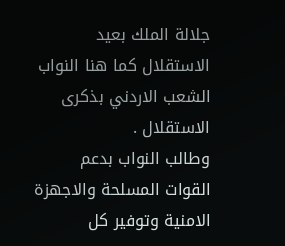جلالة الملك بعيد الاستقلال كما هنا النواب الشعب الاردني بذكرى الاستقلال .
وطالب النواب بدعم القوات المسلحة والاجهزة الامنية وتوفير كل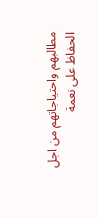مطالبهم واحتياجاتهم من اجل الحفاظ على نعمة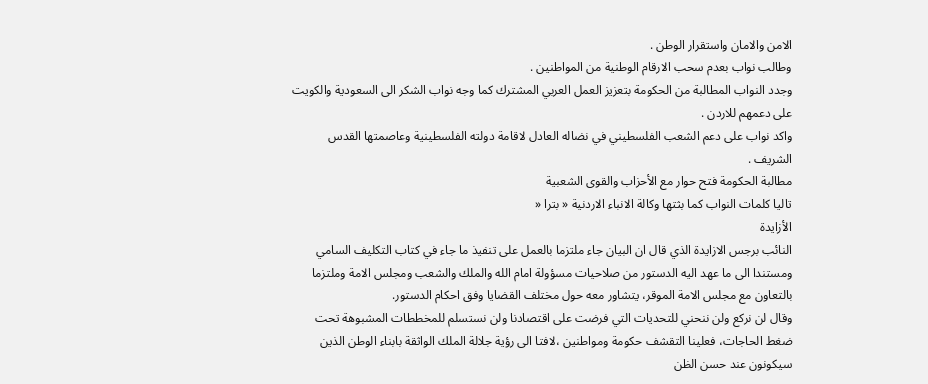الامن والامان واستقرار الوطن .
وطالب نواب بعدم سحب الارقام الوطنية من المواطنين .
وجدد النواب المطالبة من الحكومة بتعزيز العمل العربي المشترك كما وجه نواب الشكر الى السعودية والكويت على دعمهم للاردن .
واكد نواب على دعم الشعب الفلسطيني في نضاله العادل لاقامة دولته الفلسطينية وعاصمتها القدس الشريف .
مطالبة الحكومة فتح حوار مع الأحزاب والقوى الشعبية
تاليا كلمات النواب كما بثتها وكالة الانباء الاردنية « بترا «
الأزايدة
النائب برجس الازايدة الذي قال ان البيان جاء ملتزما بالعمل على تنفيذ ما جاء في كتاب التكليف السامي ومستندا الى ما عهد اليه الدستور من صلاحيات مسؤولة امام الله والملك والشعب ومجلس الامة وملتزما بالتعاون مع مجلس الامة الموقر، يتشاور معه حول مختلف القضايا وفق احكام الدستور.
وقال لن نركع ولن ننحني للتحديات التي فرضت على اقتصادنا ولن نستسلم للمخططات المشبوهة تحت ضغط الحاجات، فعلينا التقشف حكومة ومواطنين ،لافتا الى رؤية جلالة الملك الواثقة بابناء الوطن الذين سيكونون عند حسن الظن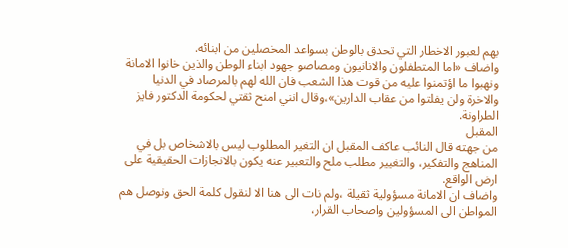بهم لعبور الاخطار التي تحدق بالوطن بسواعد المخصلين من ابنائه.
واضاف «اما المتطفلون والانانيون ومصاصو جهود ابناء الوطن والذين خانوا الامانة ونهبوا ما اؤتمنوا عليه من قوت هذا الشعب فان الله لهم بالمرصاد في الدنيا والاخرة ولن يفلتوا من عقاب الدارين»،وقال انني امنح ثقتي لحكومة الدكتور فايز الطراونة.
المقبل
من جهته قال النائب عاكف المقبل ان التغير المطلوب ليس بالاشخاص بل في المناهج والتفكير، والتغيير مطلب ملح والتعبير عنه يكون بالانجازات الحقيقية على ارض الواقع.
واضاف ان الامانة مسؤولية ثقيلة ،ولم نات الى هنا الا لنقول كلمة الحق ونوصل هم المواطن الى المسؤولين واصحاب القرار،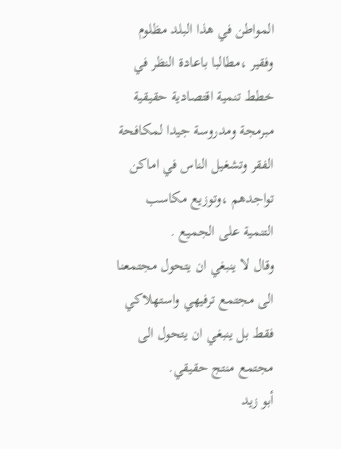المواطن في هذا البلد مظلوم وفقير ،مطالبا باعادة النظر في خطط تنمية اقتصادية حقيقية مبرمجة ومدروسة جيدا لمكافحة الفقر وتشغيل الناس في اماكن تواجدهم ،وتوزيع مكاسب التنمية على الجميع .
وقال لا ينبغي ان يتحول مجتمعنا الى مجتمع ترفيهي واستهلاكي فقط بل ينبغي ان يتحول الى مجتمع منتج حقيقي.
أبو زيد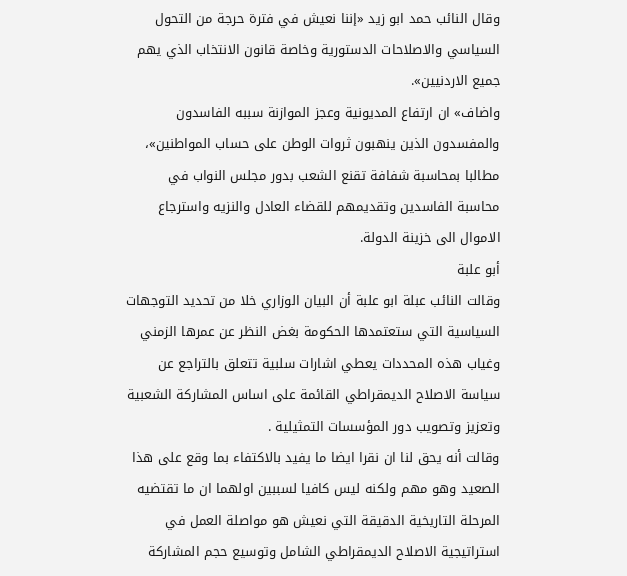وقال النائب حمد ابو زيد «إننا نعيش في فترة حرجة من التحول السياسي والاصلاحات الدستورية وخاصة قانون الانتخاب الذي يهم جميع الاردنيين».
واضاف» ان ارتفاع المديونية وعجز الموازنة سببه الفاسدون والمفسدون الذين ينهبون ثروات الوطن على حساب المواطنين»، مطالبا بمحاسبة شفافة تقنع الشعب بدور مجلس النواب في محاسبة الفاسدين وتقديمهم للقضاء العادل والنزيه واسترجاع الاموال الى خزينة الدولة.
أبو علبة
وقالت النائب عبلة ابو علبة أن البيان الوزاري خلا من تحديد التوجهات السياسية التي ستعتمدها الحكومة بغض النظر عن عمرها الزمني وغياب هذه المحددات يعطي اشارات سلبية تتعلق بالتراجع عن سياسة الاصلاح الديمقراطي القائمة على اساس المشاركة الشعبية وتعزيز وتصويب دور المؤسسات التمثيلية .
وقالت أنه يحق لنا ان نقرا ايضا ما يفيد بالاكتفاء بما وقع على هذا الصعيد وهو مهم ولكنه ليس كافيا لسببين اولهما ان ما تقتضيه المرحلة التاريخية الدقيقة التي نعيش هو مواصلة العمل في استراتيجية الاصلاح الديمقراطي الشامل وتوسيع حجم المشاركة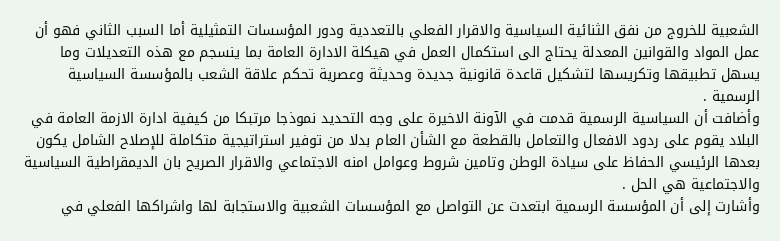الشعبية للخروج من نفق الثنائية السياسية والاقرار الفعلي بالتعددية ودور المؤسسات التمثيلية أما السبب الثاني فهو أن عمل المواد والقوانين المعدلة يحتاج الى استكمال العمل في هيكلة الادارة العامة بما ينسجم مع هذه التعديلات وما يسهل تطبيقها وتكريسها لتشكيل قاعدة قانونية جديدة وحديثة وعصرية تحكم علاقة الشعب بالمؤسسة السياسية الرسمية .
وأضافت أن السياسية الرسمية قدمت في الآونة الاخيرة على وجه التحديد نموذجا مرتبكا من كيفية ادارة الازمة العامة في البلاد يقوم على ردود الافعال والتعامل بالقطعة مع الشأن العام بدلا من توفير استراتيجية متكاملة للإصلاح الشامل يكون بعدها الرئيسي الحفاظ على سيادة الوطن وتامين شروط وعوامل امنه الاجتماعي والاقرار الصريح بان الديمقراطية السياسية والاجتماعية هي الحل .
وأشارت إلى أن المؤسسة الرسمية ابتعدت عن التواصل مع المؤسسات الشعبية والاستجابة لها واشراكها الفعلي في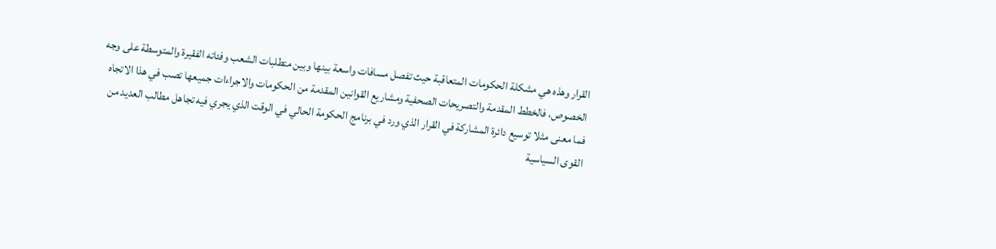القرار وهذه هي مشكلة الحكومات المتعاقبة حيث تفصل مسافات واسعة بينها وبين متطلبات الشعب وفئاته الفقيرة والمتوسطة على وجه الخصوص، فالخطط المقدمة والتصريحات الصحفية ومشاريع القوانين المقدمة من الحكومات والاجراءات جميعها تصب في هذا الاتجاه فما معنى مثلا توسيع دائرة المشاركة في القرار الذي ورد في برنامج الحكومة الحالي في الوقت الذي يجري فيه تجاهل مطالب العديد من القوى السياسية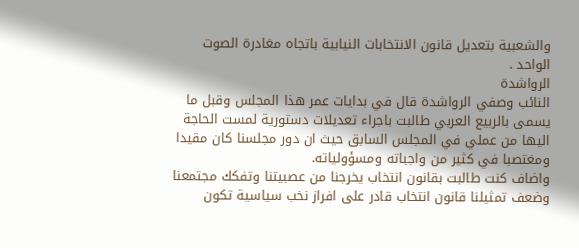والشعبية بتعديل قانون الانتخابات النيابية باتجاه مغادرة الصوت الواحد .
الرواشدة
النائب وصفي الرواشدة قال في بدايات عمر هذا المجلس وقبل ما يسمى بالربيع العربي طالبت باجراء تعديلات دستورية لمست الحاجة اليها من عملي في المجلس السابق حيث ان دور مجلسنا كان مقيدا ومغتصبا في كثير من واجباته ومسؤولياته.
واضاف كنت طالبت بقانون انتخاب يخرجنا من عصبيتنا وتفكك مجتمعنا وضعف تمثيلنا قانون انتخاب قادر على افراز نخب سياسية تكون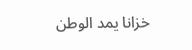خزانا يمد الوطن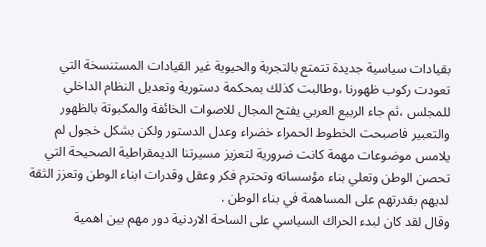بقيادات سياسية جديدة تتمتع بالتجربة والحيوية غير القيادات المستنسخة التي تعودت ركوب ظهورنا ،وطالبت كذلك بمحكمة دستورية وتعديل النظام الداخلي للمجلس ،ثم جاء الربيع العربي يفتح المجال للاصوات الخائفة والمكبوتة بالظهور والتعبير فاصبحت الخطوط الحمراء خضراء وعدل الدستور ولكن بشكل خجول لم يلامس موضوعات مهمة كانت ضرورية لتعزيز مسيرتنا الديمقراطية الصحيحة التي تحصن الوطن وتعلي بناء مؤسساته وتحترم فكر وعقل وقدرات ابناء الوطن وتعزز الثقة لديهم بقدرتهم على المساهمة في بناء الوطن .
وقال لقد كان لبدء الحراك السياسي على الساحة الاردنية دور مهم بين اهمية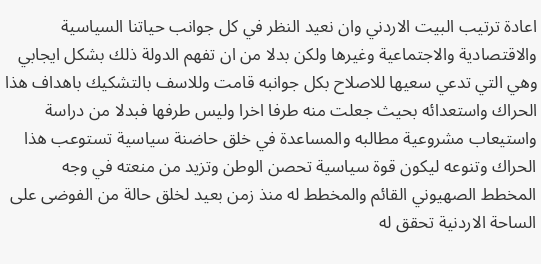اعادة ترتيب البيت الاردني وان نعيد النظر في كل جوانب حياتنا السياسية والاقتصادية والاجتماعية وغيرها ولكن بدلا من ان تفهم الدولة ذلك بشكل ايجابي وهي التي تدعي سعيها للاصلاح بكل جوانبه قامت وللاسف بالتشكيك باهداف هذا الحراك واستعدائه بحيث جعلت منه طرفا اخرا وليس طرفها فبدلا من دراسة واستيعاب مشروعية مطالبه والمساعدة في خلق حاضنة سياسية تستوعب هذا الحراك وتنوعه ليكون قوة سياسية تحصن الوطن وتزيد من منعته في وجه المخطط الصهيوني القائم والمخطط له منذ زمن بعيد لخلق حالة من الفوضى على الساحة الاردنية تحقق له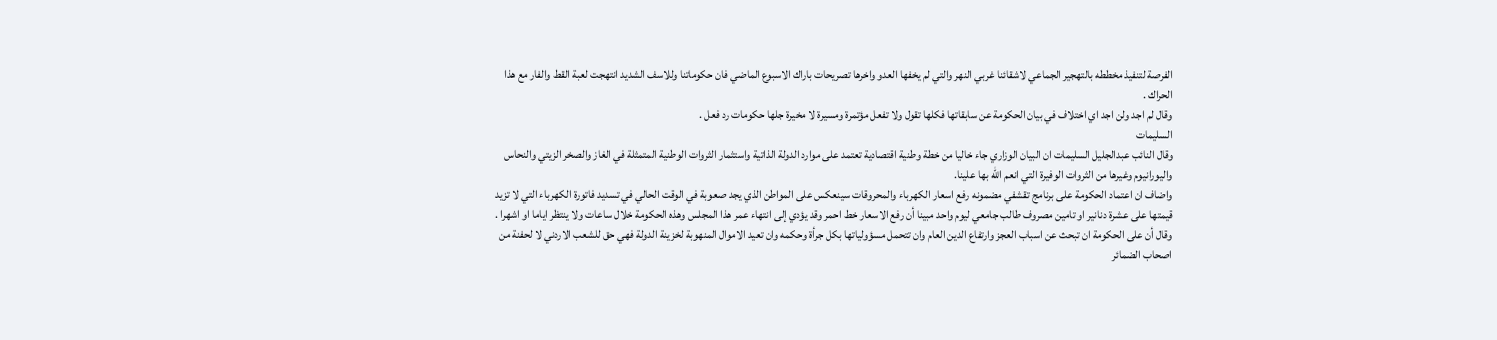الفرصة لتنفيذ مخططه بالتهجير الجماعي لاشقائنا غربي النهر والتي لم يخفها العدو واخرها تصريحات باراك الاسبوع الماضي فان حكوماتنا وللاسف الشديد انتهجت لعبة القط والفار مع هذا الحراك .
وقال لم اجد ولن اجد اي اختلاف في بيان الحكومة عن سابقاتها فكلها تقول ولا تفعل مؤتمرة ومسيرة لا مخيرة جلها حكومات رد فعل .
السليمات
وقال النائب عبدالجليل السليمات ان البيان الوزاري جاء خاليا من خطة وطنية اقتصادية تعتمد على موارد الدولة الذاتية واستثمار الثروات الوطنية المتمثلة في الغاز والصخر الزيتي والنحاس واليورانيوم وغيرها من الثروات الوفيرة التي انعم الله بها علينا.
واضاف ان اعتماد الحكومة على برنامج تقشفي مضمونه رفع اسعار الكهرباء والمحروقات سينعكس على المواطن الذي يجد صعوبة في الوقت الحالي في تسديد فاتورة الكهرباء التي لا تزيد قيمتها على عشرة دنانير او تامين مصروف طالب جامعي ليوم واحد مبينا أن رفع الاسعار خط احمر وقد يؤدي إلى انتهاء عمر هذا المجلس وهذه الحكومة خلال ساعات ولا ينتظر اياما او اشهرا .
وقال أن على الحكومة ان تبحث عن اسباب العجز وارتفاع الدين العام وان تتحمل مسؤولياتها بكل جرأة وحكمه وان تعيد الاموال المنهوبة لخزينة الدولة فهي حق للشعب الاردني لا لحفنة من اصحاب الضمائر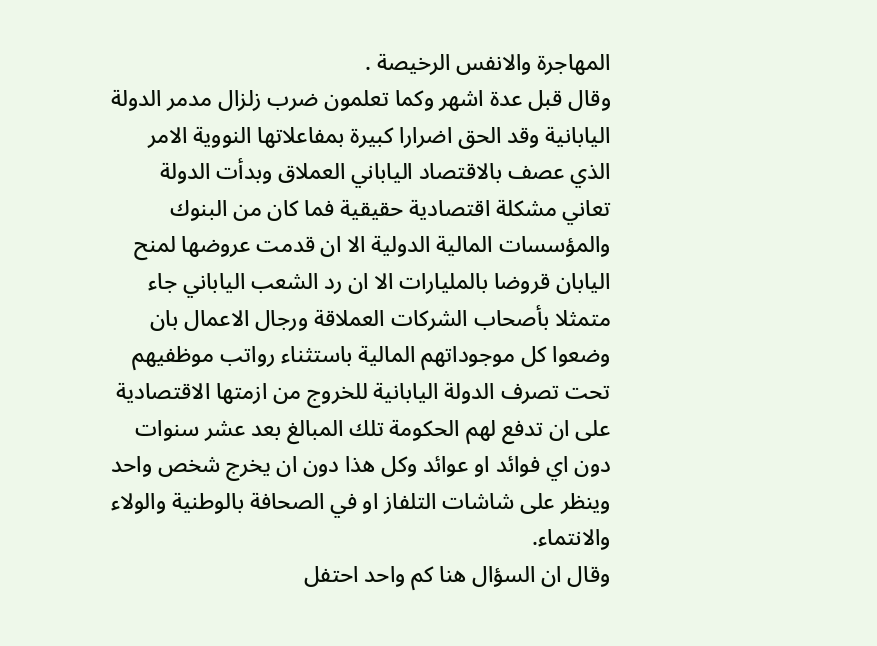المهاجرة والانفس الرخيصة .
وقال قبل عدة اشهر وكما تعلمون ضرب زلزال مدمر الدولة اليابانية وقد الحق اضرارا كبيرة بمفاعلاتها النووية الامر الذي عصف بالاقتصاد الياباني العملاق وبدأت الدولة تعاني مشكلة اقتصادية حقيقية فما كان من البنوك والمؤسسات المالية الدولية الا ان قدمت عروضها لمنح اليابان قروضا بالمليارات الا ان رد الشعب الياباني جاء متمثلا بأصحاب الشركات العملاقة ورجال الاعمال بان وضعوا كل موجوداتهم المالية باستثناء رواتب موظفيهم تحت تصرف الدولة اليابانية للخروج من ازمتها الاقتصادية على ان تدفع لهم الحكومة تلك المبالغ بعد عشر سنوات دون اي فوائد او عوائد وكل هذا دون ان يخرج شخص واحد وينظر على شاشات التلفاز او في الصحافة بالوطنية والولاء والانتماء.
وقال ان السؤال هنا كم واحد احتفل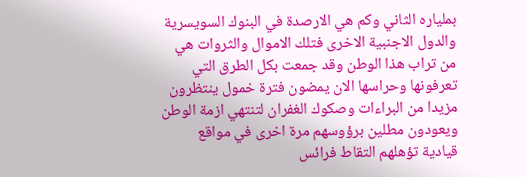بملياره الثاني وكم هي الارصدة في البنوك السويسرية والدول الاجنبية الاخرى فتلك الاموال والثروات هي من تراب هذا الوطن وقد جمعت بكل الطرق التي تعرفونها وحراسها الان يمضون فترة خمول ينتظرون مزيدا من البراءات وصكوك الغفران لتنتهي ازمة الوطن ويعودون مطلين برؤوسهم مرة اخرى في مواقع قيادية تؤهلهم التقاط فرائس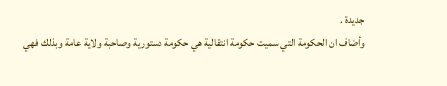جديدة .
وأضاف ان الحكومة التي سميت حكومة انتقالية هي حكومة دستورية وصاحبة ولاية عامة وبذلك فهي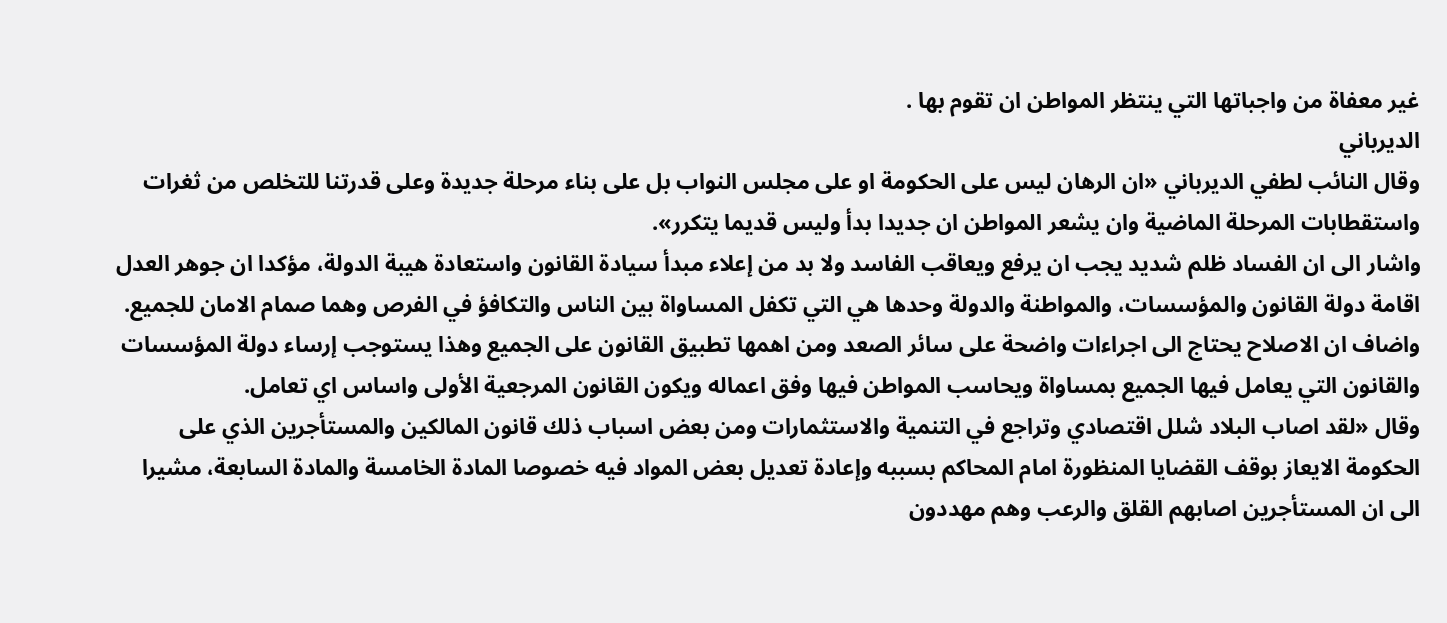غير معفاة من واجباتها التي ينتظر المواطن ان تقوم بها .
الديرباني
وقال النائب لطفي الديرباني «ان الرهان ليس على الحكومة او على مجلس النواب بل على بناء مرحلة جديدة وعلى قدرتنا للتخلص من ثغرات واستقطابات المرحلة الماضية وان يشعر المواطن ان جديدا بدأ وليس قديما يتكرر».
واشار الى ان الفساد ظلم شديد يجب ان يرفع ويعاقب الفاسد ولا بد من إعلاء مبدأ سيادة القانون واستعادة هيبة الدولة، مؤكدا ان جوهر العدل اقامة دولة القانون والمؤسسات، والمواطنة والدولة وحدها هي التي تكفل المساواة بين الناس والتكافؤ في الفرص وهما صمام الامان للجميع.
واضاف ان الاصلاح يحتاج الى اجراءات واضحة على سائر الصعد ومن اهمها تطبيق القانون على الجميع وهذا يستوجب إرساء دولة المؤسسات والقانون التي يعامل فيها الجميع بمساواة ويحاسب المواطن فيها وفق اعماله ويكون القانون المرجعية الأولى واساس اي تعامل.
وقال «لقد اصاب البلاد شلل اقتصادي وتراجع في التنمية والاستثمارات ومن بعض اسباب ذلك قانون المالكين والمستأجرين الذي على الحكومة الايعاز بوقف القضايا المنظورة امام المحاكم بسببه وإعادة تعديل بعض المواد فيه خصوصا المادة الخامسة والمادة السابعة، مشيرا الى ان المستأجرين اصابهم القلق والرعب وهم مهددون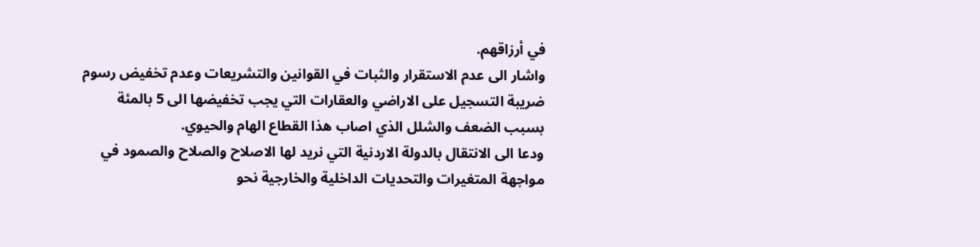في أرزاقهم.
واشار الى عدم الاستقرار والثبات في القوانين والتشريعات وعدم تخفيض رسوم ضريبة التسجيل على الاراضي والعقارات التي يجب تخفيضها الى 5 بالمئة بسبب الضعف والشلل الذي اصاب هذا القطاع الهام والحيوي.
ودعا الى الانتقال بالدولة الاردنية التي نريد لها الاصلاح والصلاح والصمود في مواجهة المتغيرات والتحديات الداخلية والخارجية نحو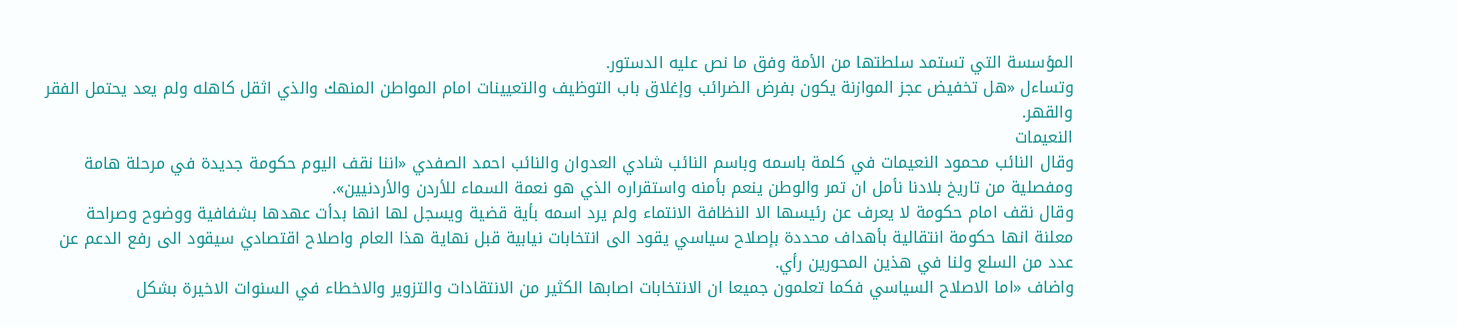المؤسسة التي تستمد سلطتها من الأمة وفق ما نص عليه الدستور.
وتساءل «هل تخفيض عجز الموازنة يكون بفرض الضرائب وإغلاق باب التوظيف والتعيينات امام المواطن المنهك والذي اثقل كاهله ولم يعد يحتمل الفقر والقهر.
النعيمات
وقال النائب محمود النعيمات في كلمة باسمه وباسم النائب شادي العدوان والنائب احمد الصفدي «اننا نقف اليوم حكومة جديدة في مرحلة هامة ومفصلية من تاريخ بلادنا نأمل ان تمر والوطن ينعم بأمنه واستقراره الذي هو نعمة السماء للأردن والأردنيين».
وقال نقف امام حكومة لا يعرف عن رئيسها الا النظافة الانتماء ولم يرد اسمه بأية قضية ويسجل لها انها بدأت عهدها بشفافية ووضوح وصراحة معلنة انها حكومة انتقالية بأهداف محددة بإصلاح سياسي يقود الى انتخابات نيابية قبل نهاية هذا العام واصلاح اقتصادي سيقود الى رفع الدعم عن عدد من السلع ولنا في هذين المحورين رأي.
واضاف «اما الاصلاح السياسي فكما تعلمون جميعا ان الانتخابات اصابها الكثير من الانتقادات والتزوير والاخطاء في السنوات الاخيرة بشكل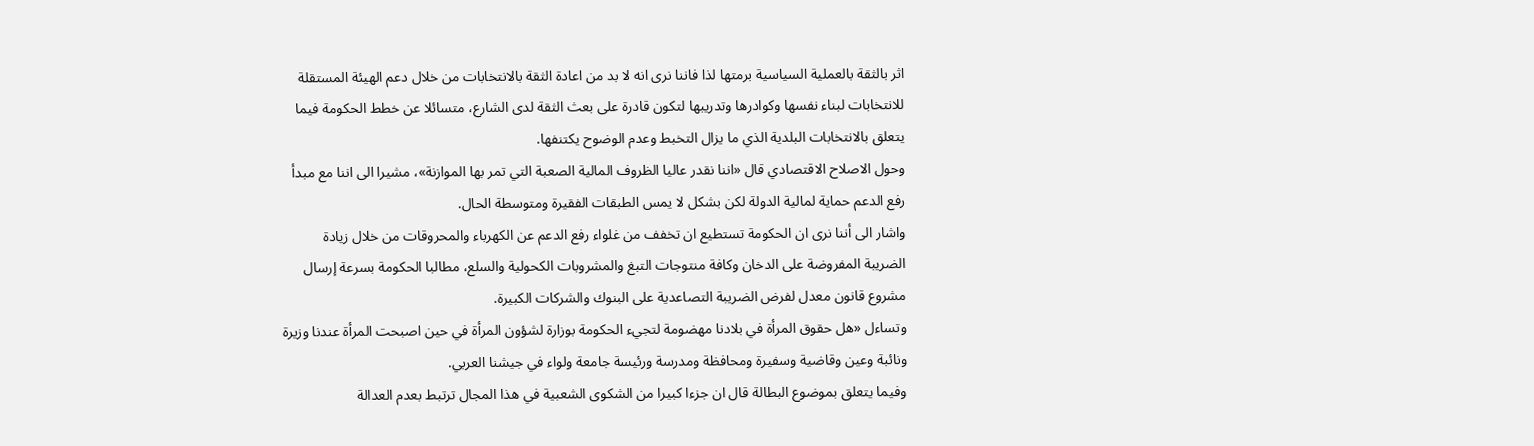اثر بالثقة بالعملية السياسية برمتها لذا فاننا نرى انه لا بد من اعادة الثقة بالانتخابات من خلال دعم الهيئة المستقلة للانتخابات لبناء نفسها وكوادرها وتدريبها لتكون قادرة على بعث الثقة لدى الشارع، متسائلا عن خطط الحكومة فيما يتعلق بالانتخابات البلدية الذي ما يزال التخبط وعدم الوضوح يكتنفها.
وحول الاصلاح الاقتصادي قال «اننا نقدر عاليا الظروف المالية الصعبة التي تمر بها الموازنة»، مشيرا الى اننا مع مبدأ رفع الدعم حماية لمالية الدولة لكن بشكل لا يمس الطبقات الفقيرة ومتوسطة الحال.
واشار الى أننا نرى ان الحكومة تستطيع ان تخفف من غلواء رفع الدعم عن الكهرباء والمحروقات من خلال زيادة الضريبة المفروضة على الدخان وكافة منتوجات التبغ والمشروبات الكحولية والسلع، مطالبا الحكومة بسرعة إرسال مشروع قانون معدل لفرض الضريبة التصاعدية على البنوك والشركات الكبيرة.
وتساءل «هل حقوق المرأة في بلادنا مهضومة لتجيء الحكومة بوزارة لشؤون المرأة في حين اصبحت المرأة عندنا وزيرة ونائبة وعين وقاضية وسفيرة ومحافظة ومدرسة ورئيسة جامعة ولواء في جيشنا العربي.
وفيما يتعلق بموضوع البطالة قال ان جزءا كبيرا من الشكوى الشعبية في هذا المجال ترتبط بعدم العدالة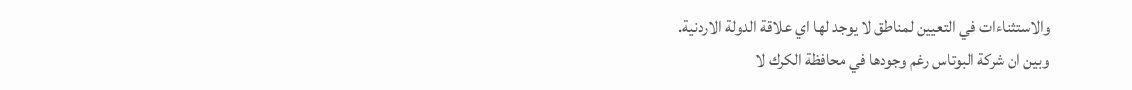والاستثناءات في التعيين لمناطق لا يوجد لها اي علاقة الدولة الاردنية.
وبين ان شركة البوتاس رغم وجودها في محافظة الكرك لا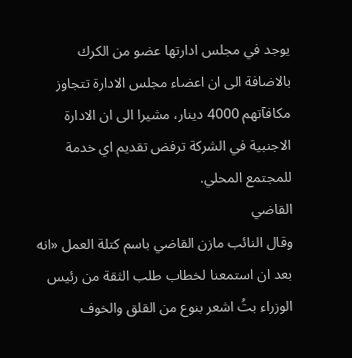يوجد في مجلس ادارتها عضو من الكرك بالاضافة الى ان اعضاء مجلس الادارة تتجاوز مكافآتهم 4000 دينار، مشيرا الى ان الادارة الاجنبية في الشركة ترفض تقديم اي خدمة للمجتمع المحلي.
القاضي
وقال النائب مازن القاضي باسم كتلة العمل «انه بعد ان استمعنا لخطاب طلب الثقة من رئيس الوزراء بتُ اشعر بنوع من القلق والخوف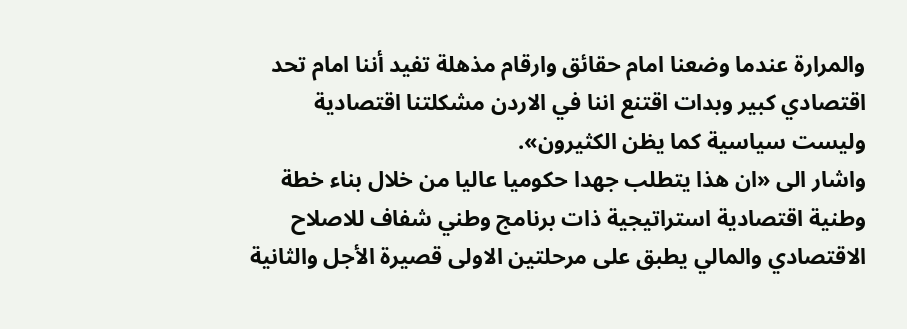والمرارة عندما وضعنا امام حقائق وارقام مذهلة تفيد أننا امام تحد اقتصادي كبير وبدات اقتنع اننا في الاردن مشكلتنا اقتصادية وليست سياسية كما يظن الكثيرون».
واشار الى «ان هذا يتطلب جهدا حكوميا عاليا من خلال بناء خطة وطنية اقتصادية استراتيجية ذات برنامج وطني شفاف للاصلاح الاقتصادي والمالي يطبق على مرحلتين الاولى قصيرة الأجل والثانية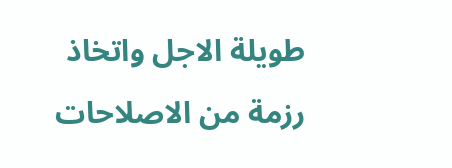طويلة الاجل واتخاذ رزمة من الاصلاحات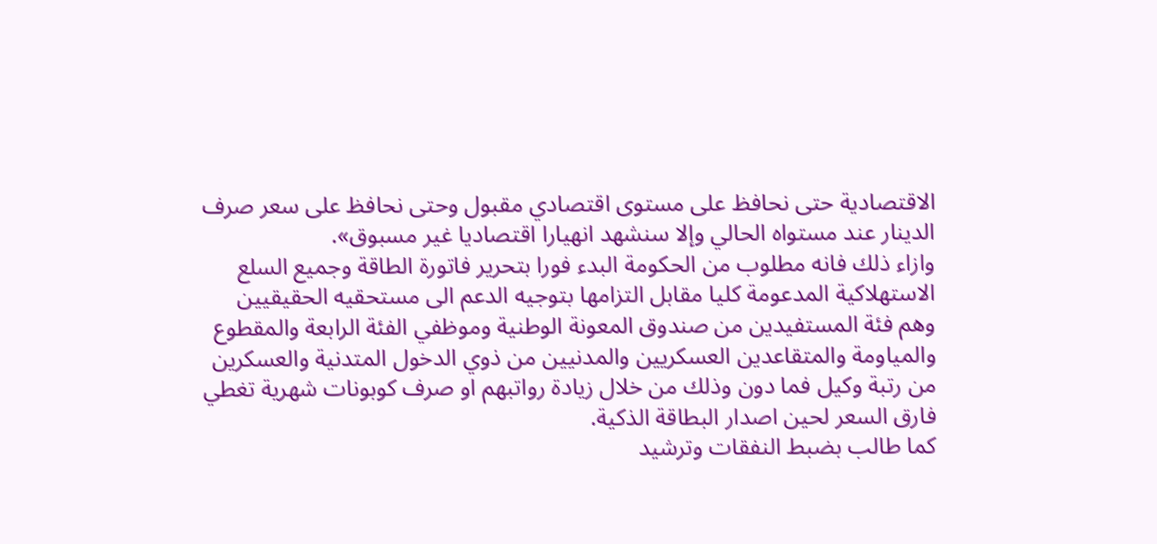الاقتصادية حتى نحافظ على مستوى اقتصادي مقبول وحتى نحافظ على سعر صرف الدينار عند مستواه الحالي وإلا سنشهد انهيارا اقتصاديا غير مسبوق».
وازاء ذلك فانه مطلوب من الحكومة البدء فورا بتحرير فاتورة الطاقة وجميع السلع الاستهلاكية المدعومة كليا مقابل التزامها بتوجيه الدعم الى مستحقيه الحقيقيين وهم فئة المستفيدين من صندوق المعونة الوطنية وموظفي الفئة الرابعة والمقطوع والمياومة والمتقاعدين العسكريين والمدنيين من ذوي الدخول المتدنية والعسكرين من رتبة وكيل فما دون وذلك من خلال زيادة رواتبهم او صرف كوبونات شهرية تغطي فارق السعر لحين اصدار البطاقة الذكية.
كما طالب بضبط النفقات وترشيد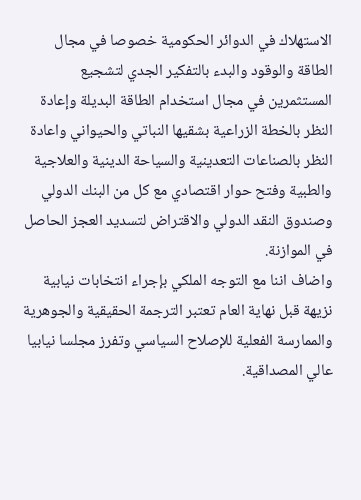الاستهلاك في الدوائر الحكومية خصوصا في مجال الطاقة والوقود والبدء بالتفكير الجدي لتشجيع المستثمرين في مجال استخدام الطاقة البديلة وإعادة النظر بالخطة الزراعية بشقيها النباتي والحيواني واعادة النظر بالصناعات التعدينية والسياحة الدينية والعلاجية والطبية وفتح حوار اقتصادي مع كل من البنك الدولي وصندوق النقد الدولي والاقتراض لتسديد العجز الحاصل في الموازنة.
واضاف اننا مع التوجه الملكي بإجراء انتخابات نيابية نزيهة قبل نهاية العام تعتبر الترجمة الحقيقية والجوهرية والممارسة الفعلية للإصلاح السياسي وتفرز مجلسا نيابيا عالي المصداقية.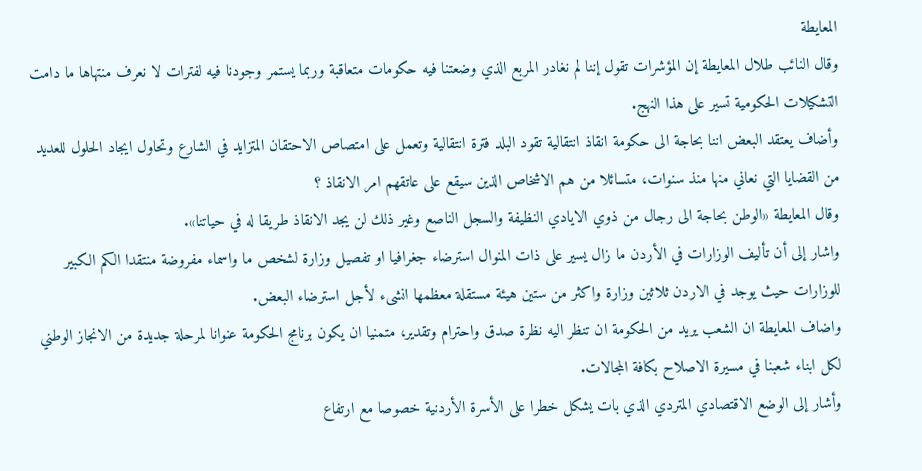المعايطة
وقال النائب طلال المعايطة إن المؤشرات تقول إننا لم نغادر المربع الذي وضعتنا فيه حكومات متعاقبة وربما يستمر وجودنا فيه لفترات لا نعرف منتهاها ما دامت التشكيلات الحكومية تسير على هذا النهج.
وأضاف يعتقد البعض اننا بحاجة الى حكومة انقاذ انتقالية تقود البلد فترة انتقالية وتعمل على امتصاص الاحتقان المتزايد في الشارع وتحاول ايجاد الحلول للعديد من القضايا التي نعاني منها منذ سنوات، متسائلا من هم الاشخاص الذين سيقع على عاتقهم امر الانقاذ ؟
وقال المعايطة «الوطن بحاجة الى رجال من ذوي الايادي النظيفة والسجل الناصع وغير ذلك لن يجد الانقاذ طريقا له في حياتنا».
واشار إلى أن تأليف الوزارات في الأردن ما زال يسير على ذات المنوال استرضاء جغرافيا او تفصيل وزارة لشخص ما واسماء مفروضة منتقدا الكم الكبير للوزارات حيث يوجد في الاردن ثلاثين وزارة واكثر من ستين هيئة مستقلة معظمها انشىء لأجل استرضاء البعض.
واضاف المعايطة ان الشعب يريد من الحكومة ان تنظر اليه نظرة صدق واحترام وتقدير، متمنيا ان يكون برنامج الحكومة عنوانا لمرحلة جديدة من الانجاز الوطني لكل ابناء شعبنا في مسيرة الاصلاح بكافة المجالات.
وأشار إلى الوضع الاقتصادي المتردي الذي بات يشكل خطرا على الأسرة الأردنية خصوصا مع ارتفاع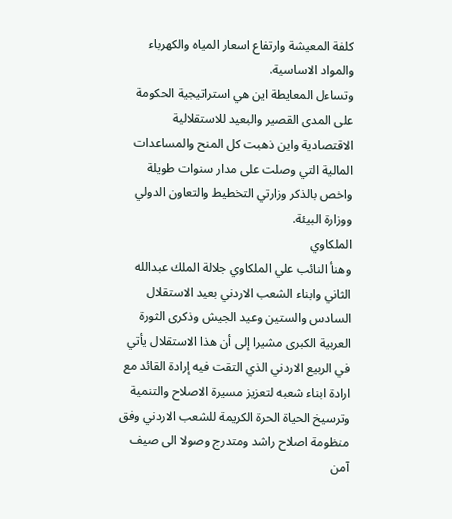كلفة المعيشة وارتفاع اسعار المياه والكهرباء والمواد الاساسية.
وتساءل المعايطة اين هي استراتيجية الحكومة على المدى القصير والبعيد للاستقلالية الاقتصادية واين ذهبت كل المنح والمساعدات المالية التي وصلت على مدار سنوات طويلة واخص بالذكر وزارتي التخطيط والتعاون الدولي ووزارة البيئة.
الملكاوي
وهنأ النائب علي الملكاوي جلالة الملك عبدالله الثاني وابناء الشعب الاردني بعيد الاستقلال السادس والستين وعيد الجيش وذكرى الثورة العربية الكبرى مشيرا إلى أن هذا الاستقلال يأتي في الربيع الاردني الذي التقت فيه إرادة القائد مع ارادة ابناء شعبه لتعزيز مسيرة الاصلاح والتنمية وترسيخ الحياة الحرة الكريمة للشعب الاردني وفق منظومة اصلاح راشد ومتدرج وصولا الى صيف آمن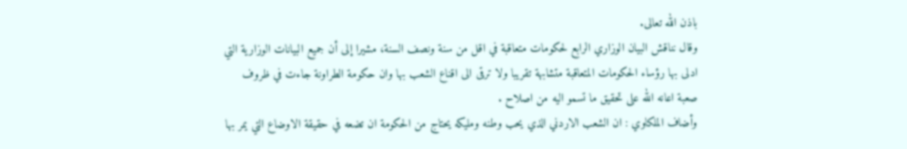باذن الله تعالى.
وقال نناقش البيان الوزاري الرابع لحكومات متعاقبة في اقل من سنة ونصف السنة، مشيرا إلى أن جميع البيانات الوزارية التي ادلى بها رؤساء الحكومات المتعاقبة متشابهة تقريبا ولا ترقى الى اقناع الشعب بها وان حكومة الطراونة جاءت في ظروف صعبة اعانه الله على تحقيق ما تسمو اليه من اصلاح .
وأضاف الملكاوي : ان الشعب الاردني الذي يحب وطنه ومليكه يحتاج من الحكومة ان تضعه في حقيقة الاوضاع التي يمر بها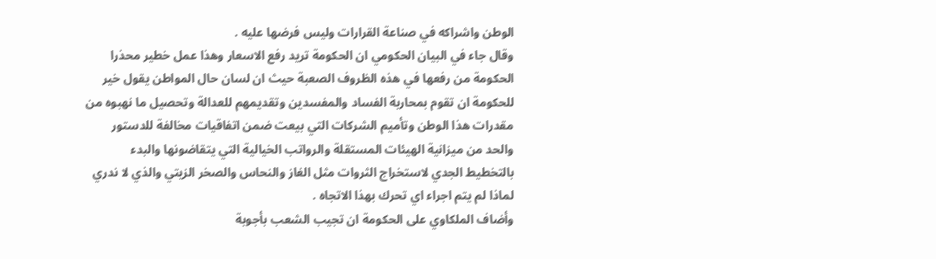الوطن واشراكه في صناعة القرارات وليس فرضها عليه .
وقال جاء في البيان الحكومي ان الحكومة تريد رفع الاسعار وهذا عمل خطير محذرا الحكومة من رفعها في هذه الظروف الصعبة حيث ان لسان حال المواطن يقول خير للحكومة ان تقوم بمحاربة الفساد والمفسدين وتقديمهم للعدالة وتحصيل ما نهبوه من مقدرات هذا الوطن وتأميم الشركات التي بيعت ضمن اتفاقيات مخالفة للدستور والحد من ميزانية الهيئات المستقلة والرواتب الخيالية التي يتقاضونها والبدء بالتخطيط الجدي لاستخراج الثروات مثل الغاز والنحاس والصخر الزيتي والذي لا ندري لماذا لم يتم اجراء اي تحرك بهذا الاتجاه .
وأضاف الملكاوي على الحكومة ان تجيب الشعب بأجوبة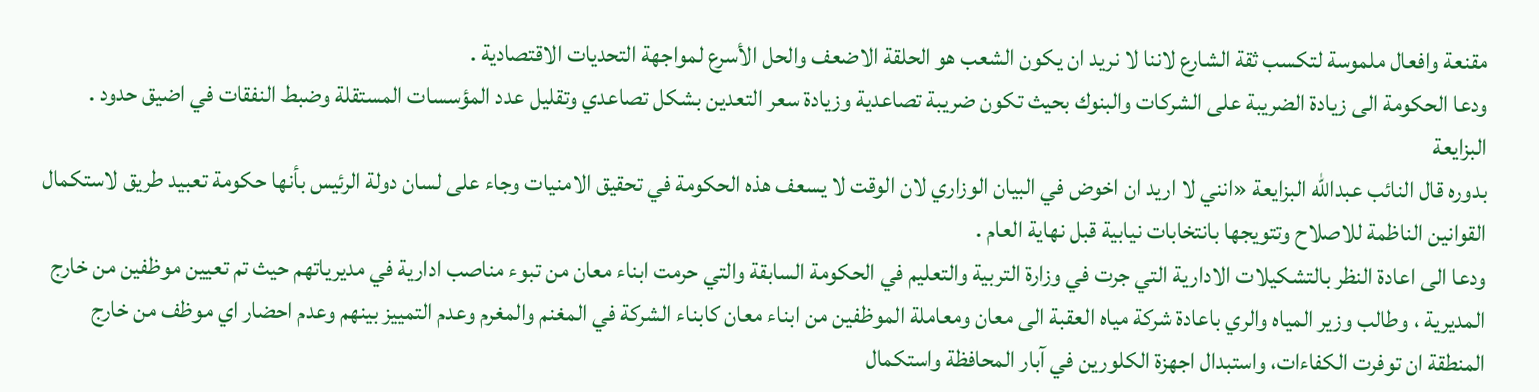مقنعة وافعال ملموسة لتكسب ثقة الشارع لاننا لا نريد ان يكون الشعب هو الحلقة الاضعف والحل الأسرع لمواجهة التحديات الاقتصادية .
ودعا الحكومة الى زيادة الضريبة على الشركات والبنوك بحيث تكون ضريبة تصاعدية وزيادة سعر التعدين بشكل تصاعدي وتقليل عدد المؤسسات المستقلة وضبط النفقات في اضيق حدود .
البزايعة
بدوره قال النائب عبدالله البزايعة «انني لا اريد ان اخوض في البيان الوزاري لان الوقت لا يسعف هذه الحكومة في تحقيق الامنيات وجاء على لسان دولة الرئيس بأنها حكومة تعبيد طريق لاستكمال القوانين الناظمة للاصلاح وتتويجها بانتخابات نيابية قبل نهاية العام .
ودعا الى اعادة النظر بالتشكيلات الادارية التي جرت في وزارة التربية والتعليم في الحكومة السابقة والتي حرمت ابناء معان من تبوء مناصب ادارية في مديرياتهم حيث تم تعيين موظفين من خارج المديرية ، وطالب وزير المياه والري باعادة شركة مياه العقبة الى معان ومعاملة الموظفين من ابناء معان كابناء الشركة في المغنم والمغرم وعدم التمييز بينهم وعدم احضار اي موظف من خارج المنطقة ان توفرت الكفاءات، واستبدال اجهزة الكلورين في آبار المحافظة واستكمال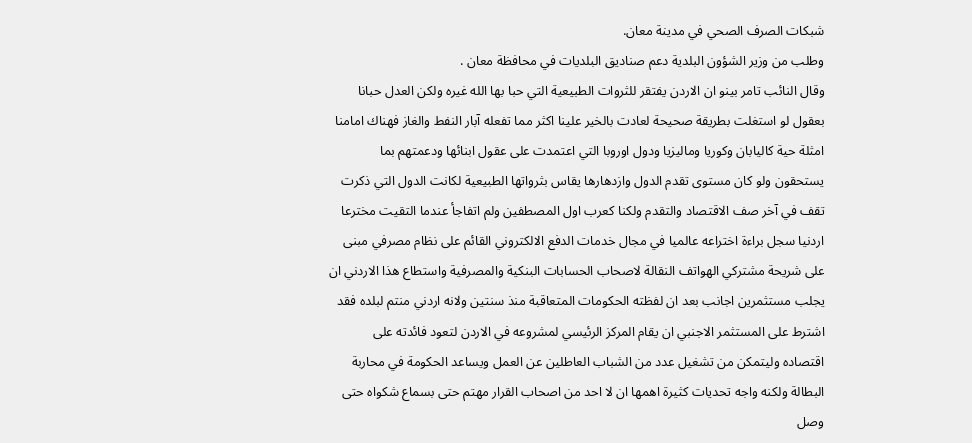شبكات الصرف الصحي في مدينة معان.
وطلب من وزير الشؤون البلدية دعم صناديق البلديات في محافظة معان .
وقال النائب تامر بينو ان الاردن يفتقر للثروات الطبيعية التي حبا بها الله غيره ولكن العدل حبانا بعقول لو استغلت بطريقة صحيحة لعادت بالخير علينا اكثر مما تفعله آبار النفط والغاز فهناك امامنا امثلة حية كاليابان وكوريا وماليزيا ودول اوروبا التي اعتمدت على عقول ابنائها ودعمتهم بما يستحقون ولو كان مستوى تقدم الدول وازدهارها يقاس بثرواتها الطبيعية لكانت الدول التي ذكرت تقف في آخر صف الاقتصاد والتقدم ولكنا كعرب اول المصطفين ولم اتفاجأ عندما التقيت مخترعا اردنيا سجل براءة اختراعه عالميا في مجال خدمات الدفع الالكتروني القائم على نظام مصرفي مبنى على شريحة مشتركي الهواتف النقالة لاصحاب الحسابات البنكية والمصرفية واستطاع هذا الاردني ان يجلب مستثمرين اجانب بعد ان لفظته الحكومات المتعاقبة منذ سنتين ولانه اردني منتم لبلده فقد اشترط على المستثمر الاجنبي ان يقام المركز الرئيسي لمشروعه في الاردن لتعود فائدته على اقتصاده وليتمكن من تشغيل عدد من الشباب العاطلين عن العمل ويساعد الحكومة في محاربة البطالة ولكنه واجه تحديات كثيرة اهمها ان لا احد من اصحاب القرار مهتم حتى بسماع شكواه حتى وصل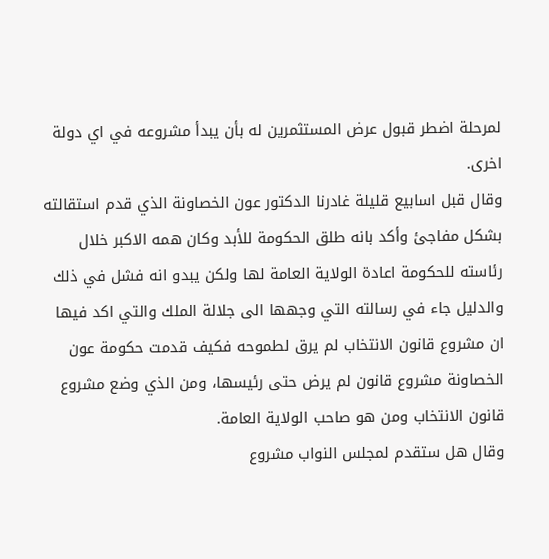لمرحلة اضطر قبول عرض المستثمرين له بأن يبدأ مشروعه في اي دولة اخرى.
وقال قبل اسابيع قليلة غادرنا الدكتور عون الخصاونة الذي قدم استقالته بشكل مفاجئ وأكد بانه طلق الحكومة للأبد وكان همه الاكبر خلال رئاسته للحكومة اعادة الولاية العامة لها ولكن يبدو انه فشل في ذلك والدليل جاء في رسالته التي وجهها الى جلالة الملك والتي اكد فيها ان مشروع قانون الانتخاب لم يرق لطموحه فكيف قدمت حكومة عون الخصاونة مشروع قانون لم يرض حتى رئيسها، ومن الذي وضع مشروع قانون الانتخاب ومن هو صاحب الولاية العامة.
وقال هل ستقدم لمجلس النواب مشروع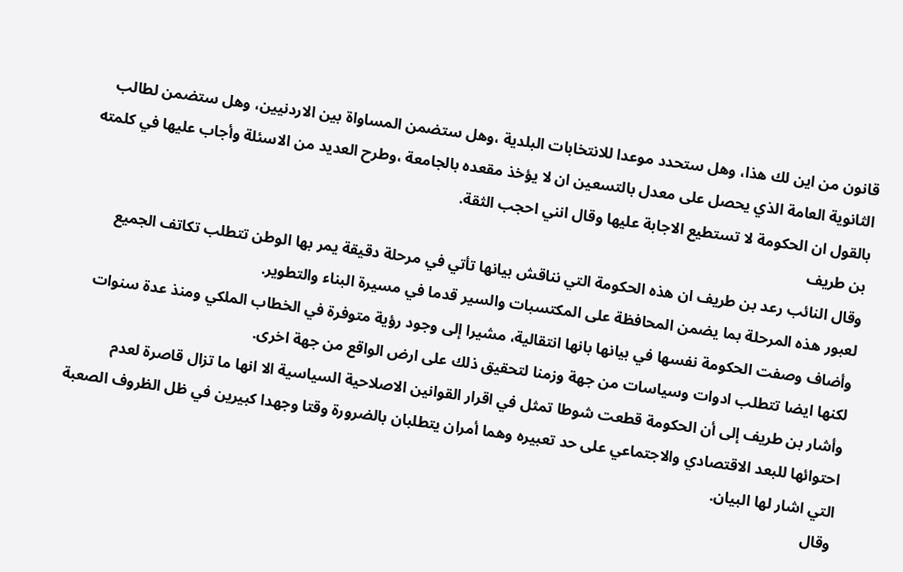قانون من اين لك هذا، وهل ستحدد موعدا للانتخابات البلدية ،وهل ستضمن المساواة بين الاردنيين، وهل ستضمن لطالب الثانوية العامة الذي يحصل على معدل بالتسعين ان لا يؤخذ مقعده بالجامعة ،وطرح العديد من الاسئلة وأجاب عليها في كلمته بالقول ان الحكومة لا تستطيع الاجابة عليها وقال انني احجب الثقة.
بن طريف
وقال النائب رعد بن طريف ان هذه الحكومة التي نناقش بيانها تأتي في مرحلة دقيقة يمر بها الوطن تتطلب تكاتف الجميع لعبور هذه المرحلة بما يضمن المحافظة على المكتسبات والسير قدما في مسيرة البناء والتطوير.
وأضاف وصفت الحكومة نفسها في بيانها بانها انتقالية، مشيرا إلى وجود رؤية متوفرة في الخطاب الملكي ومنذ عدة سنوات لكنها ايضا تتطلب ادوات وسياسات من جهة وزمنا لتحقيق ذلك على ارض الواقع من جهة اخرى.
وأشار بن طريف إلى أن الحكومة قطعت شوطا تمثل في اقرار القوانين الاصلاحية السياسية الا انها ما تزال قاصرة لعدم احتوائها للبعد الاقتصادي والاجتماعي على حد تعبيره وهما أمران يتطلبان بالضرورة وقتا وجهدا كبيرين في ظل الظروف الصعبة التي اشار لها البيان.
وقال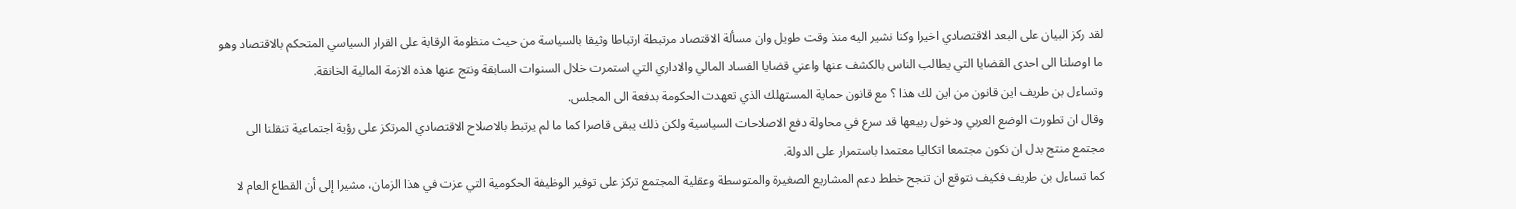لقد ركز البيان على البعد الاقتصادي اخيرا وكنا نشير اليه منذ وقت طويل وان مسألة الاقتصاد مرتبطة ارتباطا وثيقا بالسياسة من حيث منظومة الرقابة على القرار السياسي المتحكم بالاقتصاد وهو ما اوصلنا الى احدى القضايا التي يطالب الناس بالكشف عنها واعني قضايا الفساد المالي والاداري التي استمرت خلال السنوات السابقة ونتج عنها هذه الازمة المالية الخانقة.
وتساءل بن طريف اين قانون من اين لك هذا ؟ مع قانون حماية المستهلك الذي تعهدت الحكومة بدفعة الى المجلس.
وقال ان تطورت الوضع العربي ودخول ربيعها قد سرع في محاولة دفع الاصلاحات السياسية ولكن ذلك يبقى قاصرا كما ما لم يرتبط بالاصلاح الاقتصادي المرتكز على رؤية اجتماعية تنقلنا الى مجتمع منتج بدل ان نكون مجتمعا اتكاليا معتمدا باستمرار على الدولة.
كما تساءل بن طريف فكيف نتوقع ان تنجح خطط دعم المشاريع الصغيرة والمتوسطة وعقلية المجتمع تركز على توفير الوظيفة الحكومية التي عزت في هذا الزمان، مشيرا إلى أن القطاع العام لا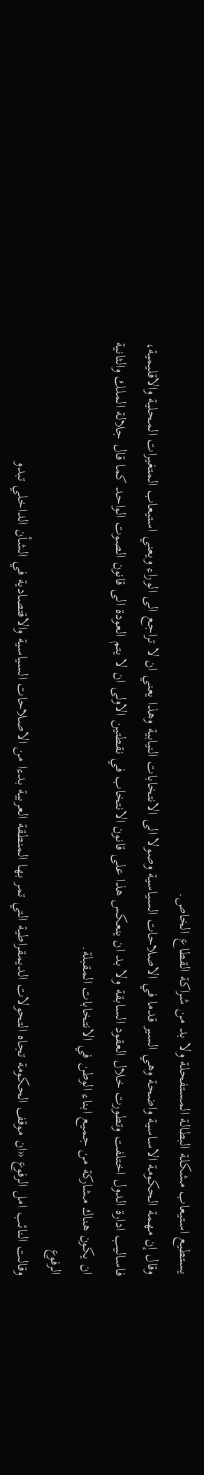يستطيع استيعاب مشكلة البطالة المستفحلة ولا بد من شراكة القطاع الخاص.
وقال إن مهمة الحكومة الاساسية واضحة وهي السير قدما في الاصلاحات السياسية وصولا الى الانتخابات النيابية وهذا يعني ان لا تراجع الى الوراء ويعني استيعاب المتغيرات المحلية والاقليمية، فاساليب ادارة الدول اختلفت وتطورت خلال العقود السابقة ولا بد ان ينعكس هذا على قانون الانتخاب في نقطتين الاولى ان لا يتم العودة الى قانون الصوت الواحد كما قال جلالة الملك والثانية ان يكون هناك مشاركة من جميع ابناء الوطن في الانتخابات المقبلة.
الرفوع
وقالت النائب امل الرفوع «ان موقف الحكومة تجاه التحولات الديمقراطية التي تمر بها المنطقة العربية بدءا من الاصلاحات السياسية والاقتصادية في الشأن الداخلي تبدو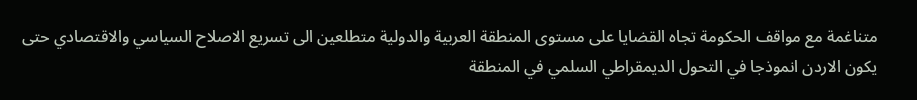متناغمة مع مواقف الحكومة تجاه القضايا على مستوى المنطقة العربية والدولية متطلعين الى تسريع الاصلاح السياسي والاقتصادي حتى يكون الاردن انموذجا في التحول الديمقراطي السلمي في المنطقة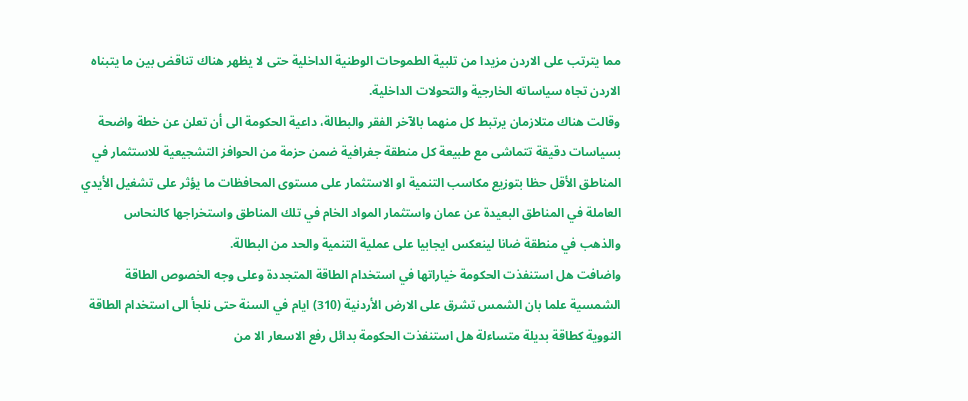مما يترتب على الاردن مزيدا من تلبية الطموحات الوطنية الداخلية حتى لا يظهر هناك تناقض بين ما يتبناه الاردن تجاه سياساته الخارجية والتحولات الداخلية.
وقالت هناك متلازمان يرتبط كل منهما بالآخر الفقر والبطالة، داعية الحكومة الى أن تعلن عن خطة واضحة بسياسات دقيقة تتماشى مع طبيعة كل منطقة جغرافية ضمن حزمة من الحوافز التشجيعية للاستثمار في المناطق الأقل حظا بتوزيع مكاسب التنمية او الاستثمار على مستوى المحافظات ما يؤثر على تشغيل الأيدي العاملة في المناطق البعيدة عن عمان واستثمار المواد الخام في تلك المناطق واستخراجها كالنحاس والذهب في منطقة ضانا لينعكس ايجابيا على عملية التنمية والحد من البطالة.
واضافت هل استنفذت الحكومة خياراتها في استخدام الطاقة المتجددة وعلى وجه الخصوص الطاقة الشمسية علما بان الشمس تشرق على الارض الأردنية (310) ايام في السنة حتى نلجأ الى استخدام الطاقة النووية كطاقة بديلة متساءلة هل استنفذت الحكومة بدائل رفع الاسعار الا من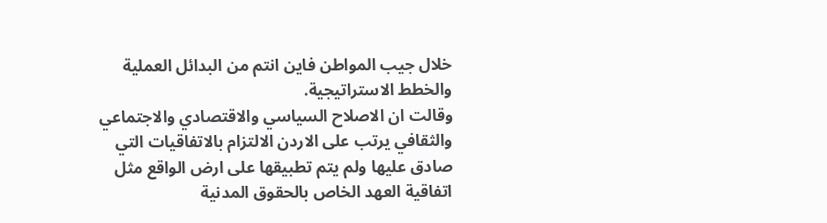خلال جيب المواطن فاين انتم من البدائل العملية والخطط الاستراتيجية.
وقالت ان الاصلاح السياسي والاقتصادي والاجتماعي والثقافي يرتب على الاردن الالتزام بالاتفاقيات التي صادق عليها ولم يتم تطبيقها على ارض الواقع مثل اتفاقية العهد الخاص بالحقوق المدنية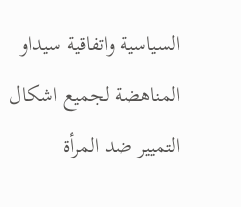السياسية واتفاقية سيداو المناهضة لجميع اشكال التميير ضد المرأة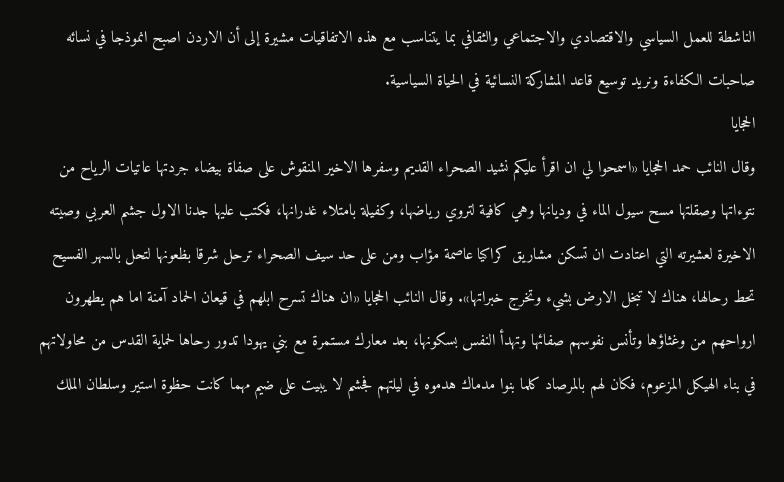الناشطة للعمل السياسي والاقتصادي والاجتماعي والثقافي بما يتناسب مع هذه الاتفاقيات مشيرة إلى أن الاردن اصبح انموذجا في نسائه صاحبات الكفاءة ونريد توسيع قاعد المشاركة النسائية في الحياة السياسية.
الحجايا
وقال النائب حمد الحجايا «اسمحوا لي ان اقرأ عليكم نشيد الصحراء القديم وسفرها الاخير المنقوش على صفاة بيضاء جردتها عاتيات الرياح من نتوءاتها وصقلتها مسح سيول الماء في وديانها وهي كافية لتروي رياضها، وكفيلة بامتلاء غدرانها، فكتب عليها جدنا الاول جشم العربي وصيته الاخيرة لعشيرته التي اعتادت ان تسكن مشاريق كراكيا عاصمة مؤاب ومن على حد سيف الصحراء ترحل شرقا بظعونها لتحل بالسهر الفسيح تحط رحالها، هناك لا تبخل الارض بشيء وتخرج خبراتها». وقال النائب الحجايا «ان هناك تسرح ابلهم في قيعان الحماد آمنة اما هم يطهرون ارواحهم من وغثاؤها وتأنس نفوسهم صفائها وتهدأ النفس بسكونها، بعد معارك مستمرة مع بني يهودا تدور رحاها لحماية القدس من محاولاتهم في بناء الهيكل المزعوم، فكان لهم بالمرصاد كلما بنوا مدماك هدموه في ليلتهم فجشم لا يبيت على ضيم مهما كانت حظوة استير وسلطان الملك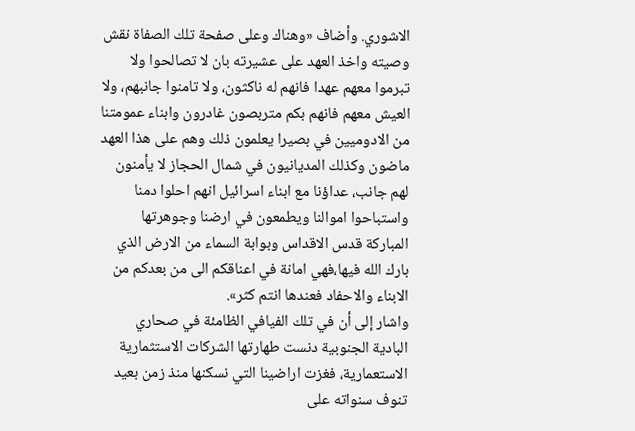الاشوري. وأضاف «وهناك وعلى صفحة تلك الصفاة نقش وصيته واخذ العهد على عشيرته بان لا تصالحوا ولا تبرموا معهم عهدا فانهم له ناكثون، ولا تامنوا جانبهم، ولا العيش معهم فانهم بكم متربصون غادرون وابناء عمومتنا من الادوميين في بصيرا يعلمون ذلك وهم على هذا العهد ماضون وكذلك المديانيون في شمال الحجاز لا يأمنون لهم جانب، عداؤنا مع ابناء اسرائيل انهم احلوا دمنا واستباحوا اموالنا ويطمعون في ارضنا وجوهرتها المباركة قدس الاقداس وبوابة السماء من الارض الذي بارك الله فيها،فهي امانة في اعناقكم الى من بعدكم من الابناء والاحفاد فعندها انتم كثر».
واشار إلى أن في تلك الفيافي الظامئة في صحاري البادية الجنوبية دنست طهارتها الشركات الاستثمارية الاستعمارية، فغزت اراضينا التي نسكنها منذ زمن بعيد تنوف سنواته على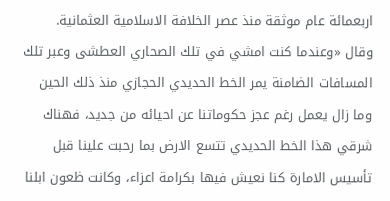اربعمائة عام موثقة منذ عصر الخلافة الاسلامية العثمانية.
وقال «وعندما كنت امشي في تلك الصحاري العطشى وعبر تلك المسافات الضامنة يمر الخط الحديدي الحجازي منذ ذلك الحين وما زال يعمل رغم عجز حكوماتنا عن احيائه من جديد، فهناك شرقي هذا الخط الحديدي تتسع الارض بما رحبت علينا قبل تأسيس الامارة كنا نعيش فيها بكرامة اعزاء، وكانت ظعون ابلنا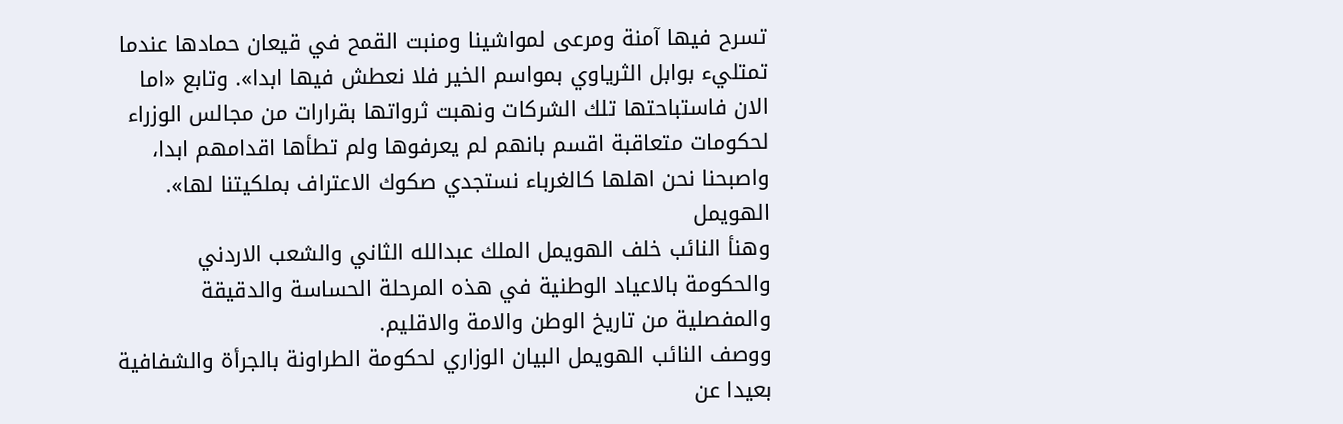تسرح فيها آمنة ومرعى لمواشينا ومنبت القمح في قيعان حمادها عندما تمتليء بوابل الثرياوي بمواسم الخير فلا نعطش فيها ابدا». وتابع «اما الان فاستباحتها تلك الشركات ونهبت ثرواتها بقرارات من مجالس الوزراء لحكومات متعاقبة اقسم بانهم لم يعرفوها ولم تطأها اقدامهم ابدا، واصبحنا نحن اهلها كالغرباء نستجدي صكوك الاعتراف بملكيتنا لها».
الهويمل
وهنأ النائب خلف الهويمل الملك عبدالله الثاني والشعب الاردني والحكومة بالاعياد الوطنية في هذه المرحلة الحساسة والدقيقة والمفصلية من تاريخ الوطن والامة والاقليم.
ووصف النائب الهويمل البيان الوزاري لحكومة الطراونة بالجرأة والشفافية بعيدا عن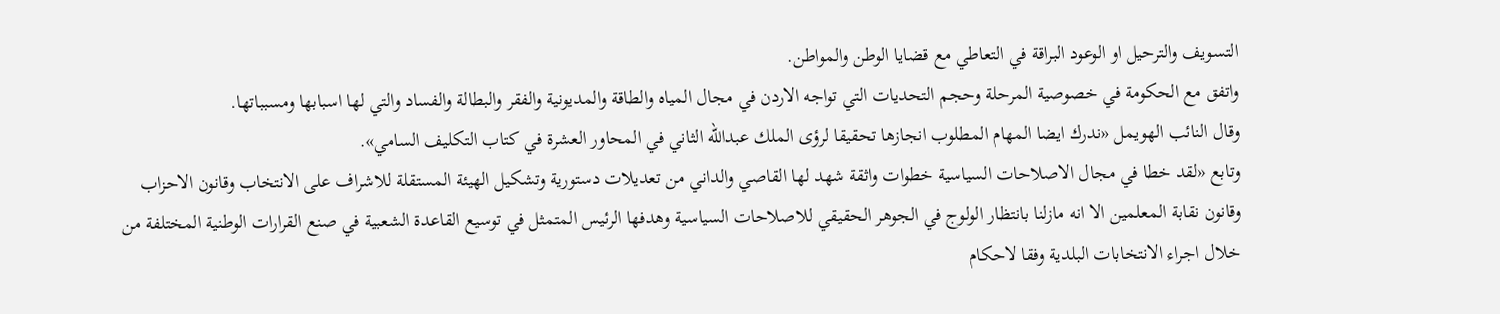التسويف والترحيل او الوعود البراقة في التعاطي مع قضايا الوطن والمواطن.
واتفق مع الحكومة في خصوصية المرحلة وحجم التحديات التي تواجه الاردن في مجال المياه والطاقة والمديونية والفقر والبطالة والفساد والتي لها اسبابها ومسبباتها.
وقال النائب الهويمل «ندرك ايضا المهام المطلوب انجازها تحقيقا لرؤى الملك عبدالله الثاني في المحاور العشرة في كتاب التكليف السامي».
وتابع «لقد خطا في مجال الاصلاحات السياسية خطوات واثقة شهد لها القاصي والداني من تعديلات دستورية وتشكيل الهيئة المستقلة للاشراف على الانتخاب وقانون الاحزاب وقانون نقابة المعلمين الا انه مازلنا بانتظار الولوج في الجوهر الحقيقي للاصلاحات السياسية وهدفها الرئيس المتمثل في توسيع القاعدة الشعبية في صنع القرارات الوطنية المختلفة من خلال اجراء الانتخابات البلدية وفقا لاحكام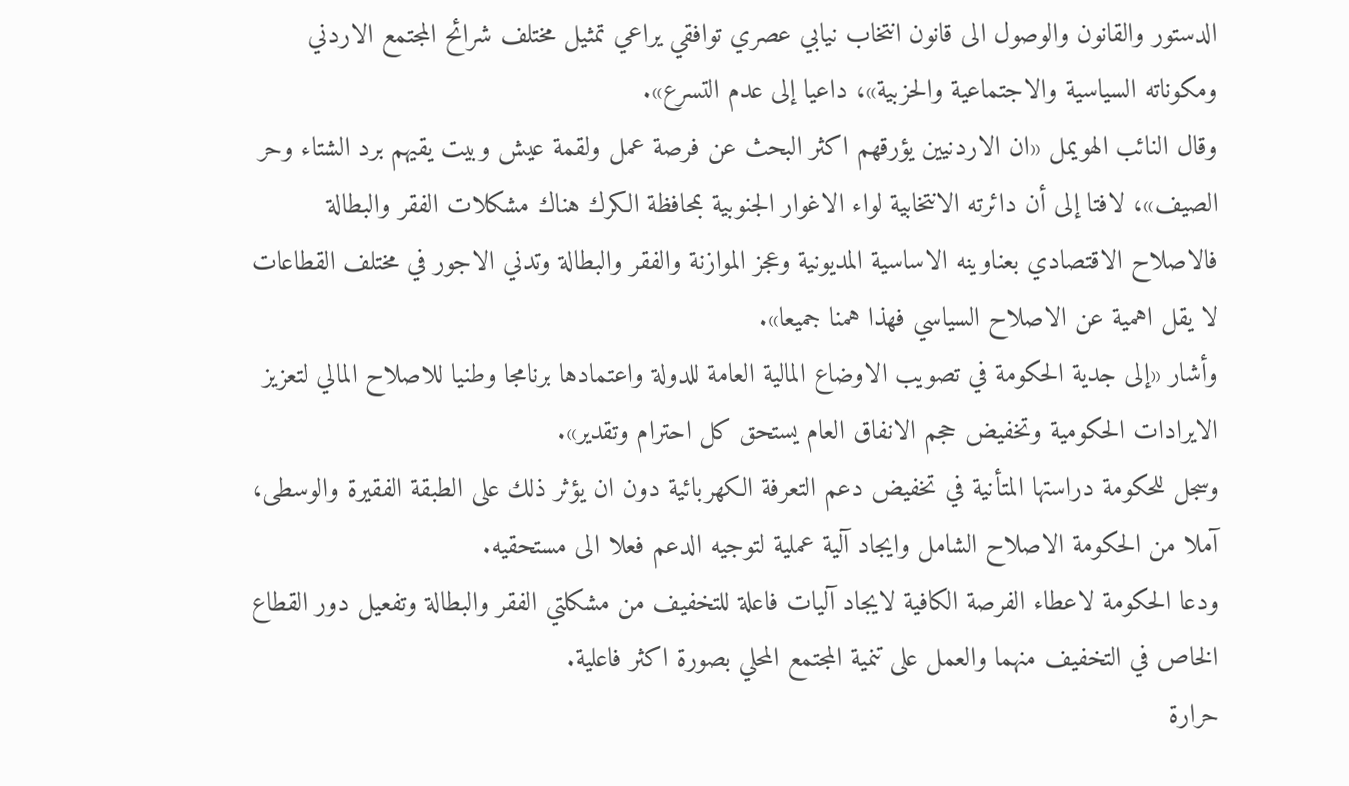الدستور والقانون والوصول الى قانون انتخاب نيابي عصري توافقي يراعي تمثيل مختلف شرائح المجتمع الاردني ومكوناته السياسية والاجتماعية والحزبية»، داعيا إلى عدم التسرع».
وقال النائب الهويمل «ان الاردنيين يؤرقهم اكثر البحث عن فرصة عمل ولقمة عيش وبيت يقيهم برد الشتاء وحر الصيف»، لافتا إلى أن دائرته الانتخابية لواء الاغوار الجنوبية بمحافظة الكرك هناك مشكلات الفقر والبطالة فالاصلاح الاقتصادي بعناوينه الاساسية المديونية وعجز الموازنة والفقر والبطالة وتدني الاجور في مختلف القطاعات لا يقل اهمية عن الاصلاح السياسي فهذا همنا جميعا».
وأشار «إلى جدية الحكومة في تصويب الاوضاع المالية العامة للدولة واعتمادها برنامجا وطنيا للاصلاح المالي لتعزيز الايرادات الحكومية وتخفيض حجم الانفاق العام يستحق كل احترام وتقدير».
وسجل للحكومة دراستها المتأنية في تخفيض دعم التعرفة الكهربائية دون ان يؤثر ذلك على الطبقة الفقيرة والوسطى، آملا من الحكومة الاصلاح الشامل وايجاد آلية عملية لتوجيه الدعم فعلا الى مستحقيه.
ودعا الحكومة لاعطاء الفرصة الكافية لايجاد آليات فاعلة للتخفيف من مشكلتي الفقر والبطالة وتفعيل دور القطاع الخاص في التخفيف منهما والعمل على تنمية المجتمع المحلي بصورة اكثر فاعلية.
حرارة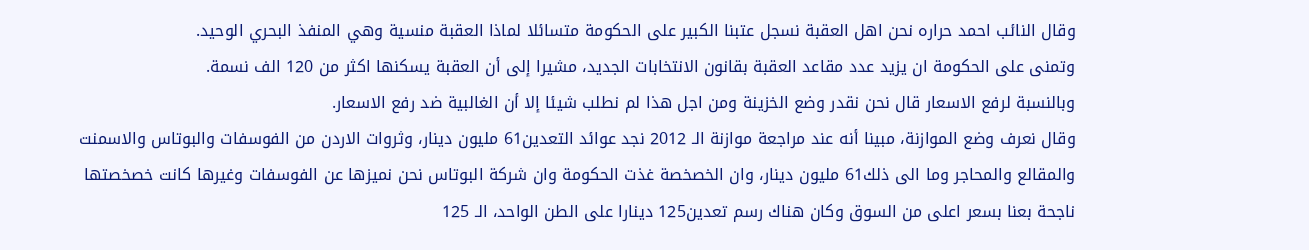وقال النائب احمد حراره نحن اهل العقبة نسجل عتبنا الكبير على الحكومة متسائلا لماذا العقبة منسية وهي المنفذ البحري الوحيد.
وتمنى على الحكومة ان يزيد عدد مقاعد العقبة بقانون الانتخابات الجديد، مشيرا إلى أن العقبة يسكنها اكثر من 120 الف نسمة.
وبالنسبة لرفع الاسعار قال نحن نقدر وضع الخزينة ومن اجل هذا لم نطلب شيئا إلا أن الغالبية ضد رفع الاسعار.
وقال نعرف وضع الموازنة، مبينا أنه عند مراجعة موازنة الـ 2012 نجد عوائد التعدين61 مليون دينار، وثروات الاردن من الفوسفات والبوتاس والاسمنت والمقالع والمحاجر وما الى ذلك61 مليون دينار، وان الخصخصة غذت الحكومة وان شركة البوتاس نحن نميزها عن الفوسفات وغيرها كانت خصخصتها ناجحة بعنا بسعر اعلى من السوق وكان هناك رسم تعدين125 دينارا على الطن الواحد، الـ 125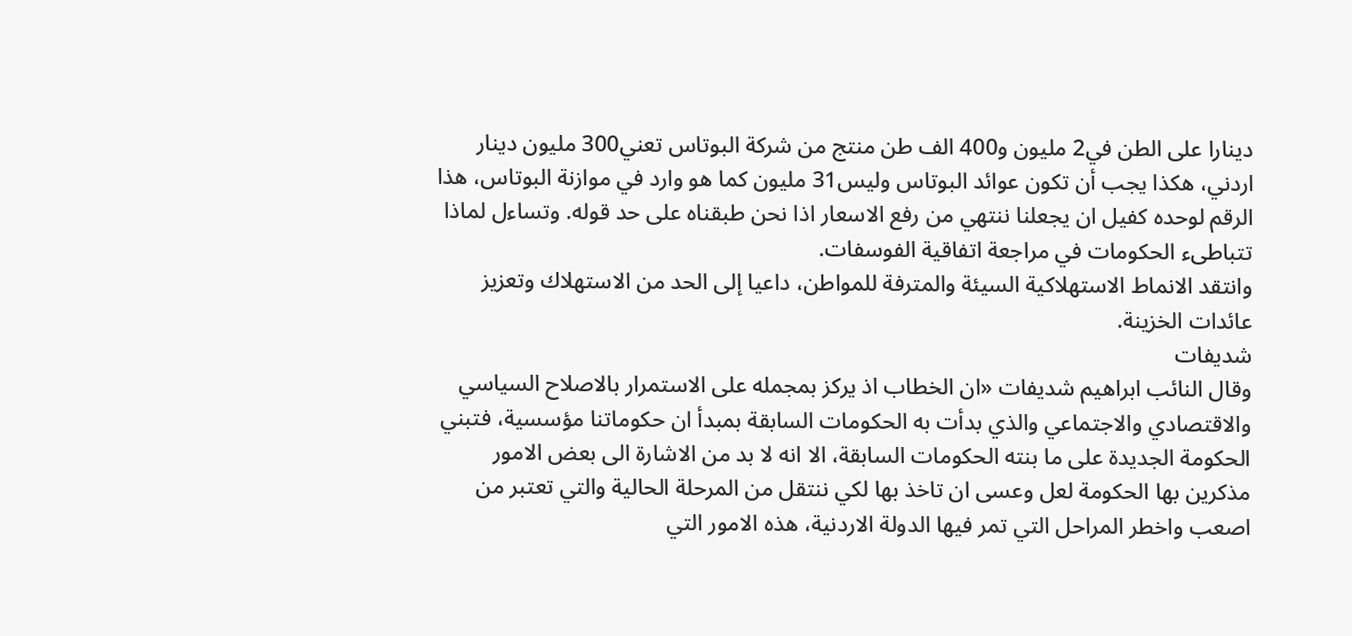دينارا على الطن في2 مليون و400 الف طن منتج من شركة البوتاس تعني300 مليون دينار اردني، هكذا يجب أن تكون عوائد البوتاس وليس31 مليون كما هو وارد في موازنة البوتاس، هذا الرقم لوحده كفيل ان يجعلنا ننتهي من رفع الاسعار اذا نحن طبقناه على حد قوله. وتساءل لماذا تتباطىء الحكومات في مراجعة اتفاقية الفوسفات.
وانتقد الانماط الاستهلاكية السيئة والمترفة للمواطن، داعيا إلى الحد من الاستهلاك وتعزيز عائدات الخزينة.
شديفات
وقال النائب ابراهيم شديفات «ان الخطاب اذ يركز بمجمله على الاستمرار بالاصلاح السياسي والاقتصادي والاجتماعي والذي بدأت به الحكومات السابقة بمبدأ ان حكوماتنا مؤسسية، فتبني الحكومة الجديدة على ما بنته الحكومات السابقة، الا انه لا بد من الاشارة الى بعض الامور مذكرين بها الحكومة لعل وعسى ان تاخذ بها لكي ننتقل من المرحلة الحالية والتي تعتبر من اصعب واخطر المراحل التي تمر فيها الدولة الاردنية، هذه الامور التي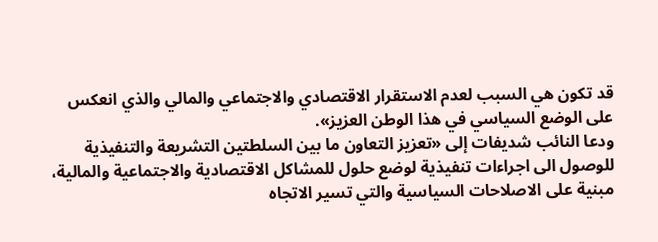قد تكون هي السبب لعدم الاستقرار الاقتصادي والاجتماعي والمالي والذي انعكس على الوضع السياسي في هذا الوطن العزيز».
ودعا النائب شديفات إلى «تعزيز التعاون ما بين السلطتين التشريعة والتنفيذية للوصول الى اجراءات تنفيذية لوضع حلول للمشاكل الاقتصادية والاجتماعية والمالية، مبنية على الاصلاحات السياسية والتي تسير الاتجاه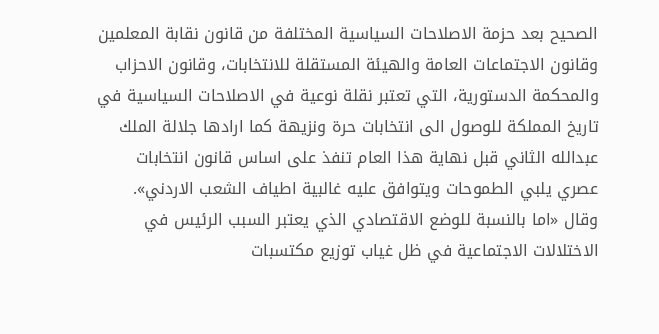الصحيح بعد حزمة الاصلاحات السياسية المختلفة من قانون نقابة المعلمين وقانون الاجتماعات العامة والهيئة المستقلة للانتخابات، وقانون الاحزاب والمحكمة الدستورية، التي تعتبر نقلة نوعية في الاصلاحات السياسية في تاريخ المملكة للوصول الى انتخابات حرة ونزيهة كما ارادها جلالة الملك عبدالله الثاني قبل نهاية هذا العام تنفذ على اساس قانون انتخابات عصري يلبي الطموحات ويتوافق عليه غالبية اطياف الشعب الاردني».
وقال «اما بالنسبة للوضع الاقتصادي الذي يعتبر السبب الرئيس في الاختلالات الاجتماعية في ظل غياب توزيع مكتسبات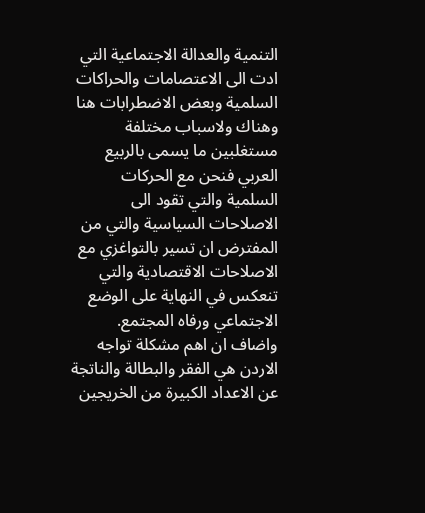التنمية والعدالة الاجتماعية التي ادت الى الاعتصامات والحراكات السلمية وبعض الاضطرابات هنا وهناك ولاسباب مختلفة مستغلبين ما يسمى بالربيع العربي فنحن مع الحركات السلمية والتي تقود الى الاصلاحات السياسية والتي من المفترض ان تسير بالتواغزي مع الاصلاحات الاقتصادية والتي تنعكس في النهاية على الوضع الاجتماعي ورفاه المجتمع.
واضاف ان اهم مشكلة تواجه الاردن هي الفقر والبطالة والناتجة عن الاعداد الكبيرة من الخريجين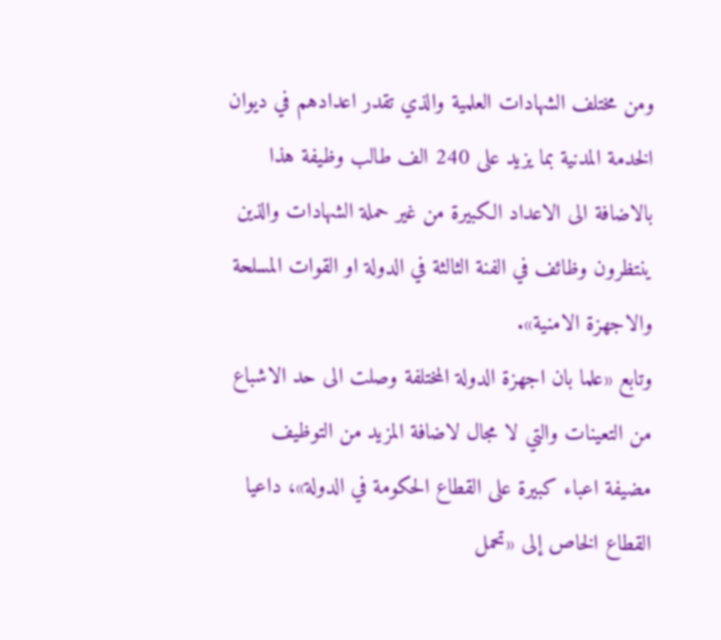ومن مختلف الشهادات العلمية والذي تقدر اعدادهم في ديوان الخدمة المدنية بما يزيد على 240 الف طالب وظيفة هذا بالاضافة الى الاعداد الكبيرة من غير حملة الشهادات والذين ينتظرون وظائف في الفنة الثالثة في الدولة او القوات المسلحة والاجهزة الامنية».
وتابع «علما بان اجهزة الدولة المختلفة وصلت الى حد الاشباع من التعينات والتي لا مجال لاضافة المزيد من التوظيف مضيفة اعباء كبيرة على القطاع الحكومة في الدولة»، داعيا القطاع الخاص إلى «تحمل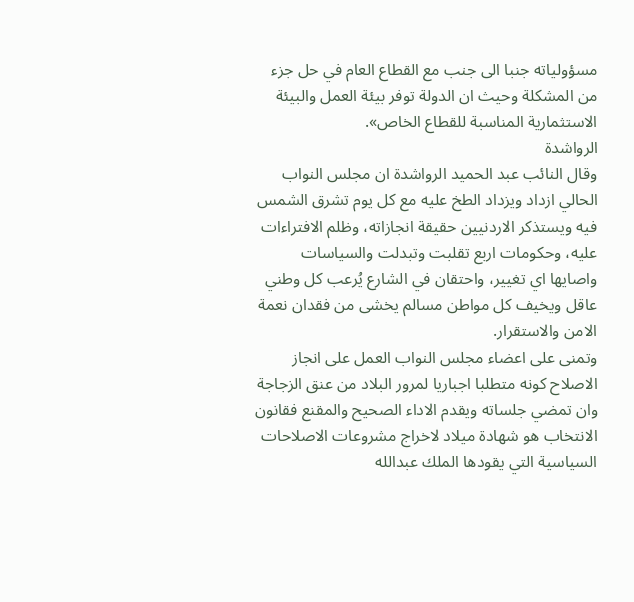مسؤولياته جنبا الى جنب مع القطاع العام في حل جزء من المشكلة وحيث ان الدولة توفر بيئة العمل والبيئة الاستثمارية المناسبة للقطاع الخاص».
الرواشدة
وقال النائب عبد الحميد الرواشدة ان مجلس النواب الحالي ازداد ويزداد الطخ عليه مع كل يوم تشرق الشمس فيه ويستذكر الاردنيين حقيقة انجازاته، وظلم الافتراءات عليه، وحكومات اربع تقلبت وتبدلت والسياسات واصايها اي تغيير، واحتقان في الشارع يُرعب كل وطني عاقل ويخيف كل مواطن مسالم يخشى من فقدان نعمة الامن والاستقرار.
وتمنى على اعضاء مجلس النواب العمل على انجاز الاصلاح كونه متطلبا اجباريا لمرور البلاد من عنق الزجاجة وان تمضي جلساته ويقدم الاداء الصحيح والمقنع فقانون الانتخاب هو شهادة ميلاد لاخراج مشروعات الاصلاحات السياسية التي يقودها الملك عبدالله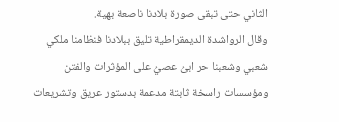الثاني حتى تبقى صورة بلادنا ناصعة بهية.
وقال الرواشدة الديمقراطية تليق ببلادنا فنظامنا ملكي شعبي وشعبنا حر ابىُ عصيُ على المؤثرات والفتن ومؤسسات راسخة ثابتة مدعمة بدستور عريق وتشريعات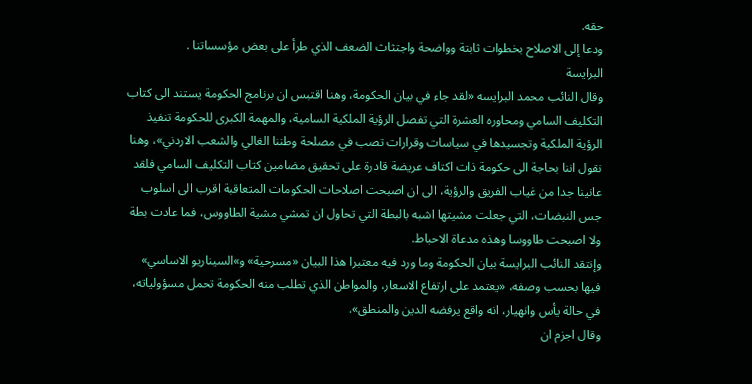حقه.
ودعا إلى الاصلاح بخطوات ثابتة وواضحة واجتثاث الضعف الذي طرأ على بعض مؤسساتنا .
البرايسة
وقال النائب محمد البرايسه «لقد جاء في بيان الحكومة، وهنا اقتبس ان برنامج الحكومة يستند الى كتاب التكليف السامي ومحاوره العشرة التي تفصل الرؤية الملكية السامية، والمهمة الكبرى للحكومة تنفيذ الرؤية الملكية وتجسيدها في سياسات وقرارات تصب في مصلحة وطننا الغالي والشعب الاردني»، وهنا نقول اننا بحاجة الى حكومة ذات اكتاف عريضة قادرة على تحقيق مضامين كتاب التكليف السامي فلقد عانينا جدا من غياب الفريق والرؤية، الى ان اصبحت اصلاحات الحكومات المتعاقبة اقرب الى اسلوب جس النبضات، التي جعلت مشيتها اشبه بالبطة التي تحاول ان تمشي مشية الطاووس، فما عادت بطة ولا اصبحت طاووسا وهذه مدعاة الاحباط.
وإنتقد النائب البرايسة بيان الحكومة وما ورد فيه معتبرا هذا البيان «مسرحية» و»السيناريو الاساسي» فيها بحسب وصفه، «يعتمد على ارتفاع الاسعار، والمواطن الذي تطلب منه الحكومة تحمل مسؤولياته، في حالة يأس وانهيار، انه واقع يرفضه الدين والمنطق».
وقال اجزم ان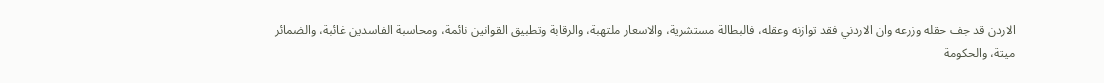الاردن قد جف حقله وزرعه وان الاردني فقد توازنه وعقله، فالبطالة مستشرية، والاسعار ملتهبة، والرقابة وتطبيق القوانين نائمة، ومحاسبة الفاسدين غائبة، والضمائر ميتة، والحكومة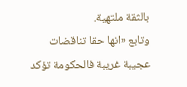بالثقة ملتهية.
وتابع «انها حقا تناقضات عجيبة غريبة فالحكومة تؤكد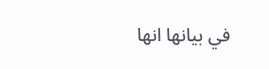في بيانها انها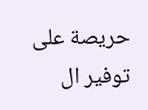حريصة على توفير ال